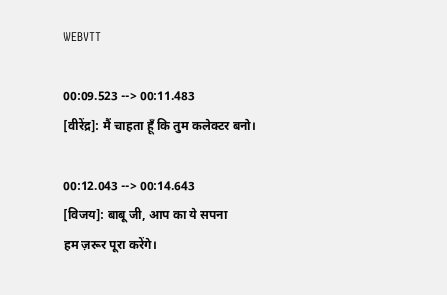WEBVTT

00:09.523 --> 00:11.483
[वीरेंद्र]: मैं चाहता हूँ कि तुम कलेक्टर बनो।

00:12.043 --> 00:14.643
[विजय]: बाबू जी, आप का ये सपना
हम ज़रूर पूरा करेंगे।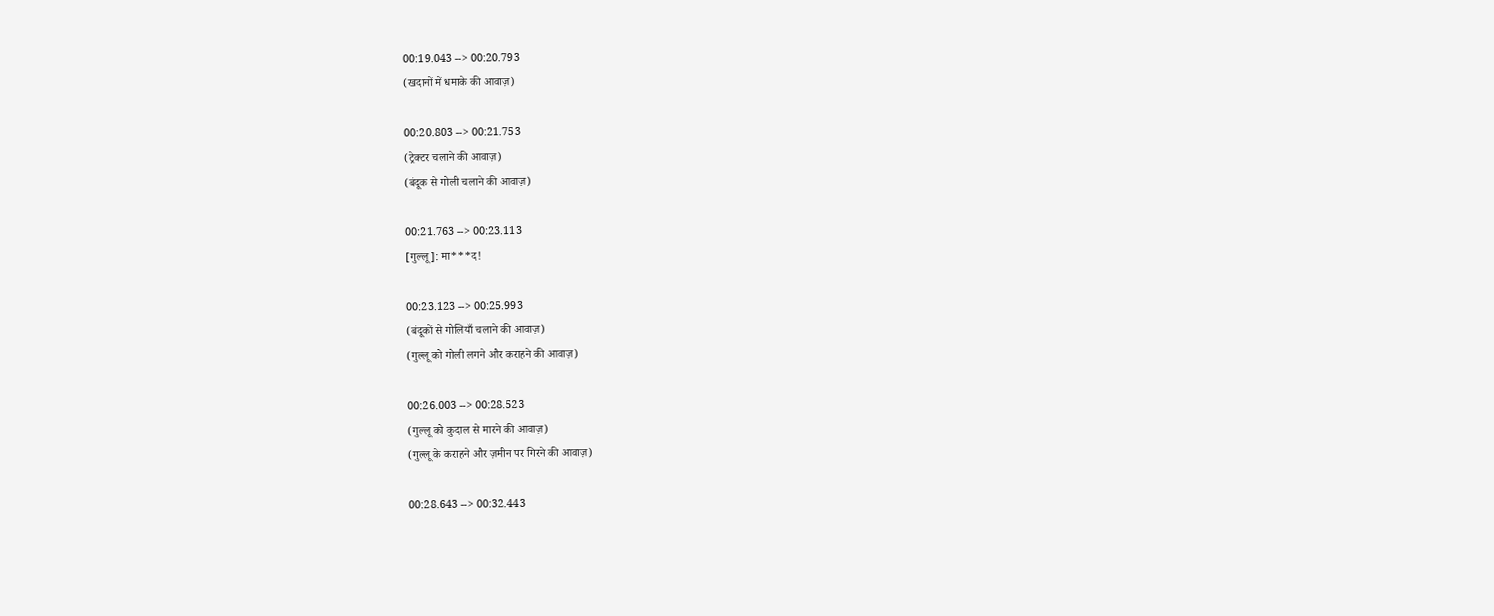00:19.043 --> 00:20.793
(खदानों में धमाके की आवाज़)

00:20.803 --> 00:21.753
(ट्रेक्टर चलाने की आवाज़)
(बंदूक से गोली चलाने की आवाज़)

00:21.763 --> 00:23.113
[गुल्लू]: मा***द!

00:23.123 --> 00:25.993
(बंदूकों से गोलियाँ चलाने की आवाज़)
(गुल्लू को गोली लगने और कराहने की आवाज़)

00:26.003 --> 00:28.523
(गुल्लू को कुदाल से मारने की आवाज़)
(गुल्लू के कराहने और ज़मीन पर गिरने की आवाज़)

00:28.643 --> 00:32.443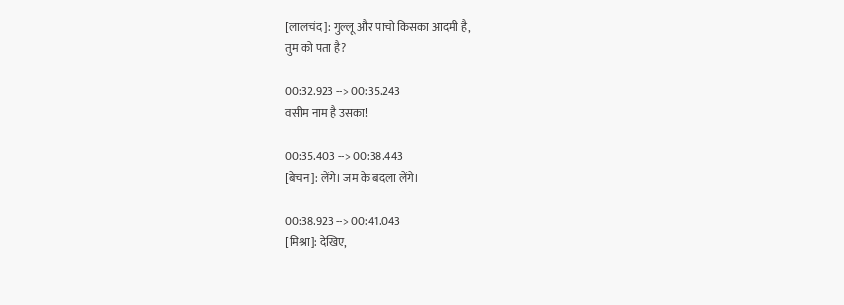[लालचंद]: गुल्लू और पाचो किसका आदमी है,
तुम को पता है?

00:32.923 --> 00:35.243
वसीम नाम है उसका!

00:35.403 --> 00:38.443
[बेचन]: लेंगे। जम के बदला लेंगे।

00:38.923 --> 00:41.043
[मिश्रा]: देखिए,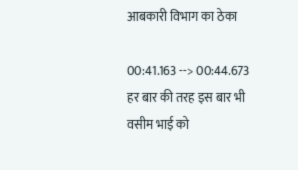आबकारी विभाग का ठेका

00:41.163 --> 00:44.673
हर बार की तरह इस बार भी
वसीम भाई को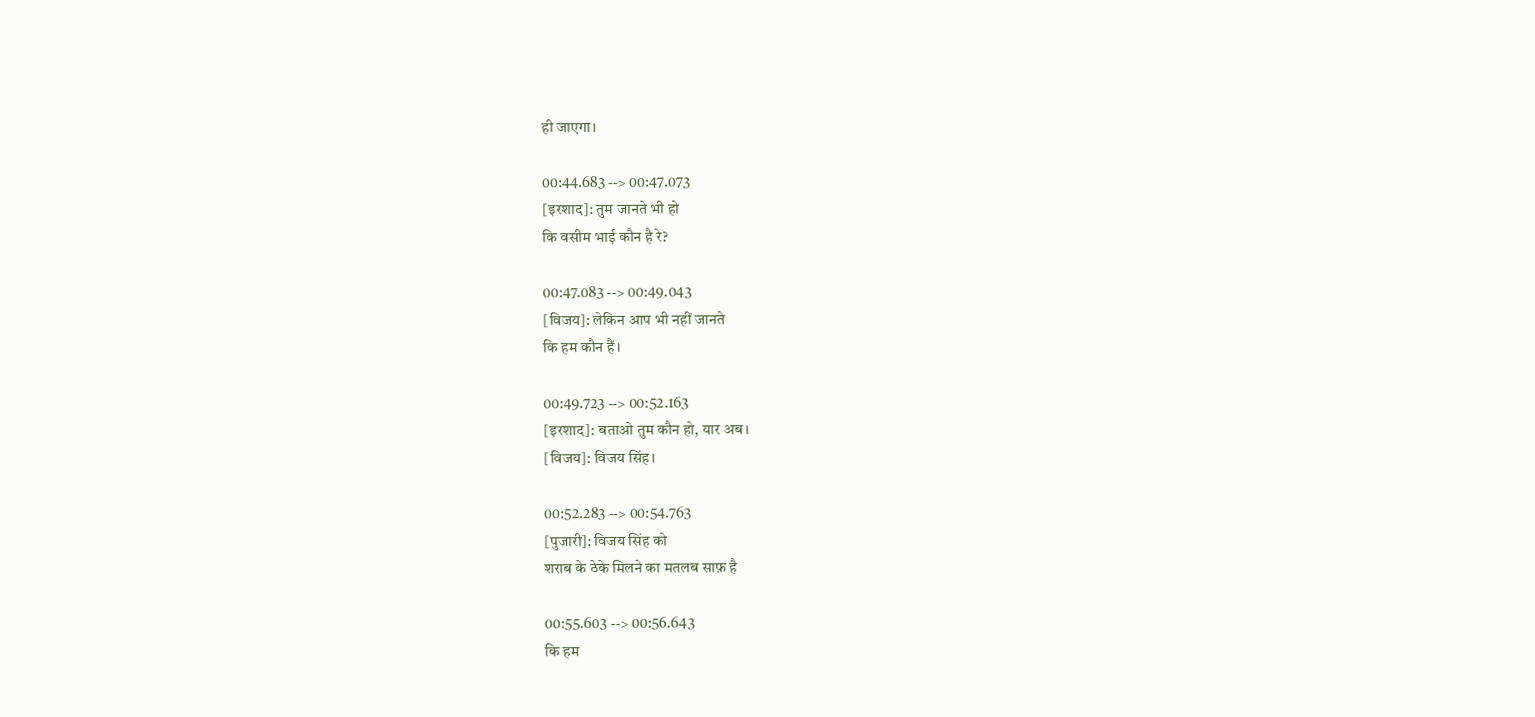ही जाएगा।

00:44.683 --> 00:47.073
[इरशाद]: तुम जानते भी हो
कि वसीम भाई कौन है रे?

00:47.083 --> 00:49.043
[विजय]: लेकिन आप भी नहीं जानते
कि हम कौन हैं।

00:49.723 --> 00:52.163
[इरशाद]: बताओ तुम कौन हो, यार अब।
[विजय]: विजय सिंह।

00:52.283 --> 00:54.763
[पुजारी]: विजय सिंह को
शराब के ठेके मिलने का मतलब साफ़ है

00:55.603 --> 00:56.643
कि हम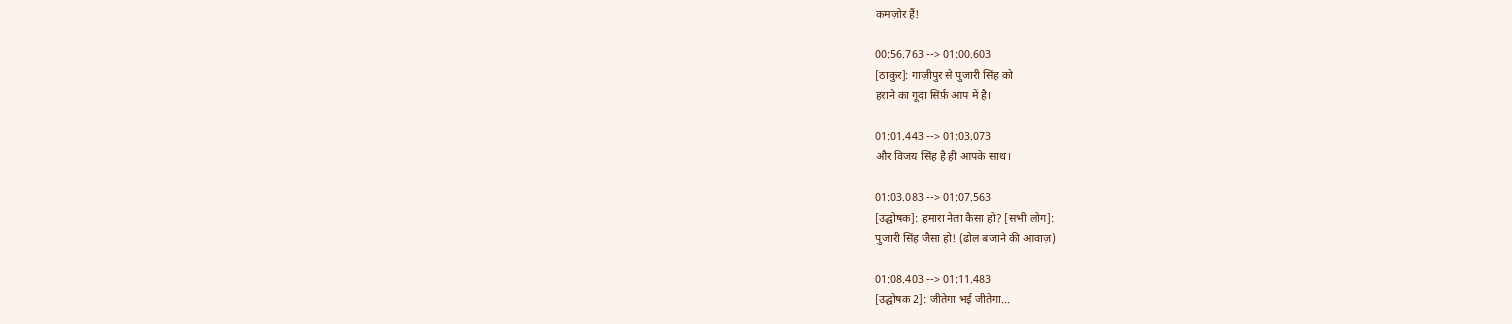कमज़ोर हैं!

00:56.763 --> 01:00.603
[ठाकुर]: गाज़ीपुर से पुजारी सिंह को
हराने का गूदा सिर्फ़ आप में है।

01:01.443 --> 01:03.073
और विजय सिंह है ही आपके साथ।

01:03.083 --> 01:07.563
[उद्घोषक]: हमारा नेता कैसा हो? [सभी लोग]:
पुजारी सिंह जैसा हो! (ढोल बजाने की आवाज़)

01:08.403 --> 01:11.483
[उद्घोषक 2]: जीतेगा भई जीतेगा...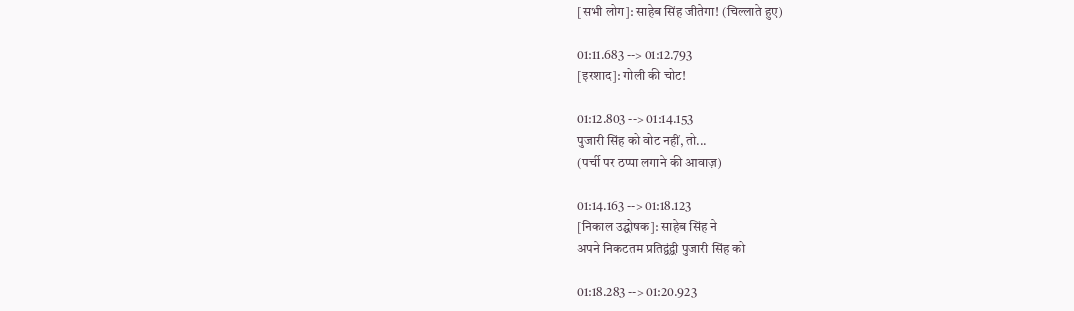[सभी लोग]: साहेब सिंह जीतेगा! (चिल्लाते हुए)

01:11.683 --> 01:12.793
[इरशाद]: गोली की चोट!

01:12.803 --> 01:14.153
पुजारी सिंह को वोट नहीं, तो...
(पर्ची पर ठप्पा लगाने की आवाज़)

01:14.163 --> 01:18.123
[निकाल उद्घोषक]: साहेब सिंह ने
अपने निकटतम प्रतिद्वंद्वी पुजारी सिंह को

01:18.283 --> 01:20.923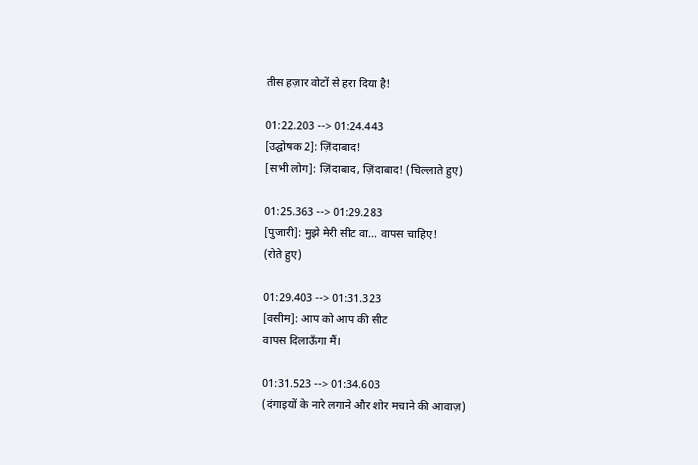तीस हज़ार वोटों से हरा दिया है!

01:22.203 --> 01:24.443
[उद्घोषक 2]: ज़िंदाबाद!
[सभी लोग]: ज़िंदाबाद, ज़िंदाबाद! (चिल्लाते हुए)

01:25.363 --> 01:29.283
[पुजारी]: मुझे मेरी सीट वा... वापस चाहिए!
(रोते हुए)

01:29.403 --> 01:31.323
[वसीम]: आप को आप की सीट
वापस दिलाऊँगा मैं।

01:31.523 --> 01:34.603
(दंगाइयों के नारे लगाने और शोर मचाने की आवाज़)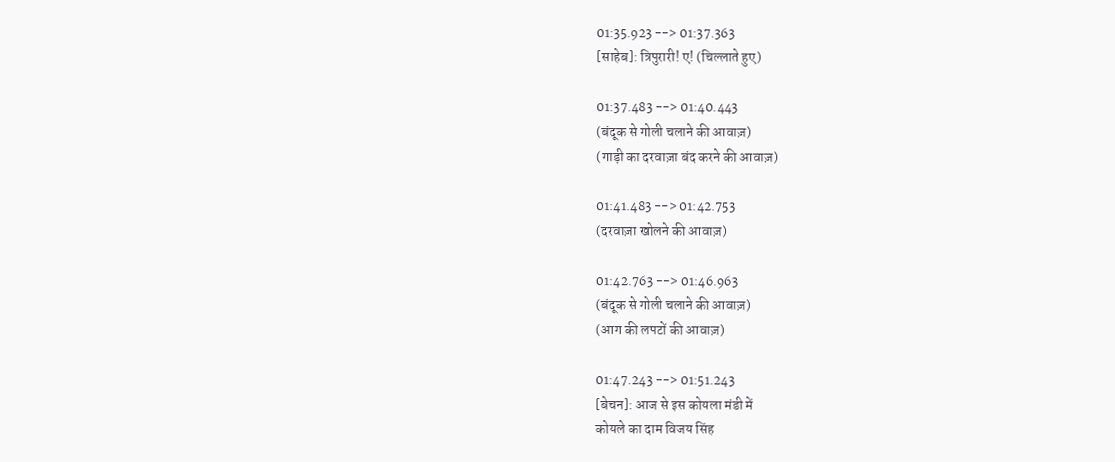01:35.923 --> 01:37.363
[साहेब]: त्रिपुरारी! ए! (चिल्लाते हुए)

01:37.483 --> 01:40.443
(बंदूक से गोली चलाने की आवाज़)
(गाड़ी का दरवाज़ा बंद करने की आवाज़)

01:41.483 --> 01:42.753
(दरवाज़ा खोलने की आवाज़)

01:42.763 --> 01:46.963
(बंदूक से गोली चलाने की आवाज़)
(आग की लपटों की आवाज़)

01:47.243 --> 01:51.243
[बेचन]: आज से इस कोयला मंडी में
कोयले का दाम विजय सिंह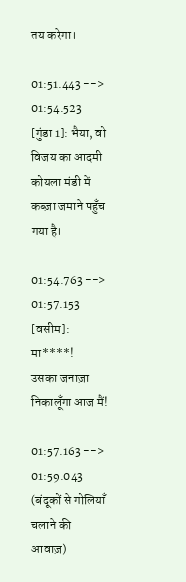तय करेगा।

01:51.443 --> 01:54.523
[गुंडा 1]: भैया, वो विजय का आदमी
कोयला मंडी में कब्ज़ा जमाने पहुँच गया है।

01:54.763 --> 01:57.153
[वसीम]: मा****!
उसका जनाज़ा निकालूँगा आज मैं!

01:57.163 --> 01:59.043
(बंदूकों से गोलियाँ चलाने की आवाज़)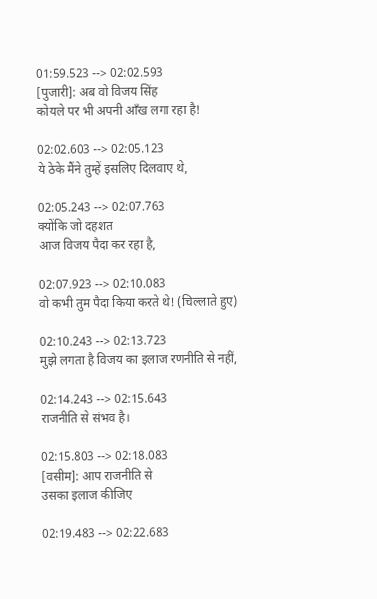01:59.523 --> 02:02.593
[पुजारी]: अब वो विजय सिंह
कोयले पर भी अपनी आँख लगा रहा है!

02:02.603 --> 02:05.123
ये ठेके मैंने तुम्हें इसलिए दिलवाए थे,

02:05.243 --> 02:07.763
क्योंकि जो दहशत
आज विजय पैदा कर रहा है,

02:07.923 --> 02:10.083
वो कभी तुम पैदा किया करते थे! (चिल्लाते हुए)

02:10.243 --> 02:13.723
मुझे लगता है विजय का इलाज रणनीति से नहीं,

02:14.243 --> 02:15.643
राजनीति से संभव है।

02:15.803 --> 02:18.083
[वसीम]: आप राजनीति से
उसका इलाज कीजिए

02:19.483 --> 02:22.683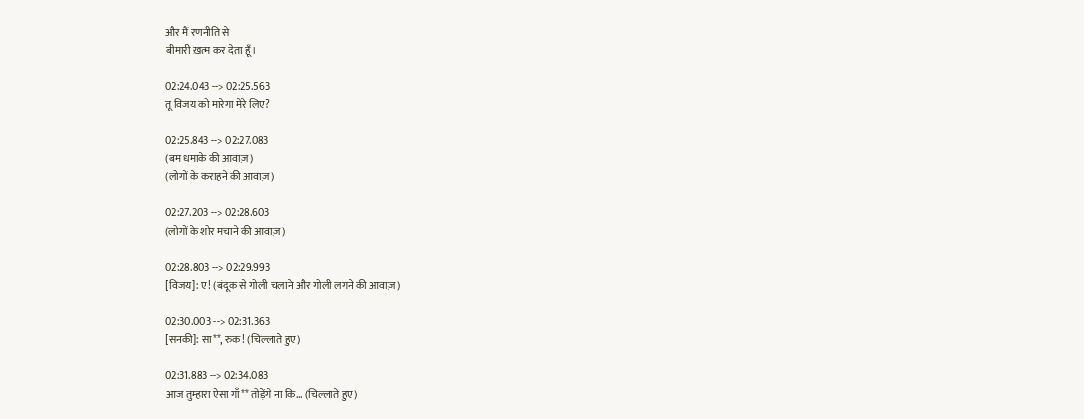और मैं रणनीति से
बीमारी ख़त्म कर देता हूँ।

02:24.043 --> 02:25.563
तू विजय को मारेगा मेरे लिए?

02:25.843 --> 02:27.083
(बम धमाके की आवाज़)
(लोगों के कराहने की आवाज़)

02:27.203 --> 02:28.603
(लोगों के शोर मचाने की आवाज़)

02:28.803 --> 02:29.993
[विजय]: ए! (बंदूक से गोली चलाने और गोली लगने की आवाज़)

02:30.003 --> 02:31.363
[सनकी]: सा**, रुक! (चिल्लाते हुए)

02:31.883 --> 02:34.083
आज तुम्हारा ऐसा गाँ** तोड़ेंगे ना कि... (चिल्लाते हुए)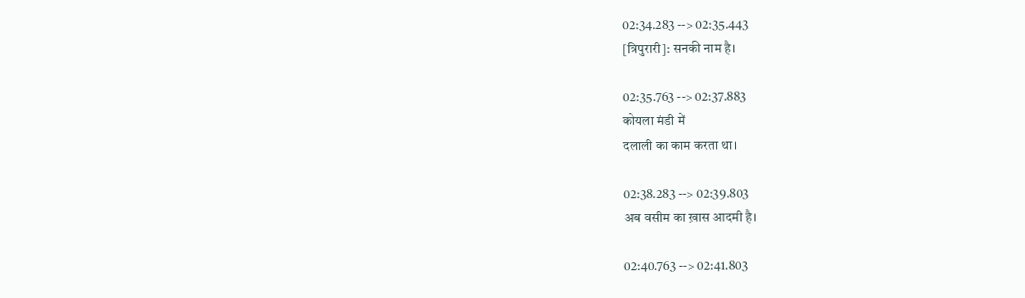02:34.283 --> 02:35.443
[त्रिपुरारी]: सनकी नाम है।

02:35.763 --> 02:37.883
कोयला मंडी में
दलाली का काम करता था।

02:38.283 --> 02:39.803
अब वसीम का ख़ास आदमी है।

02:40.763 --> 02:41.803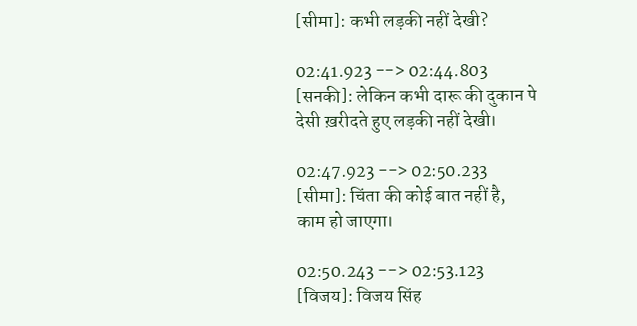[सीमा]: कभी लड़की नहीं देखी?

02:41.923 --> 02:44.803
[सनकी]: लेकिन कभी दारू की दुकान पे
देसी ख़रीदते हुए लड़की नहीं देखी।

02:47.923 --> 02:50.233
[सीमा]: चिंता की कोई बात नहीं है,
काम हो जाएगा।

02:50.243 --> 02:53.123
[विजय]: विजय सिंह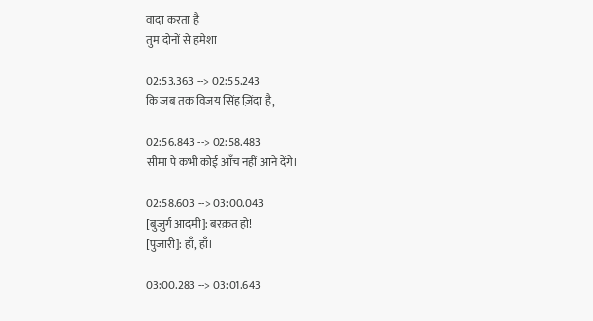वादा करता है
तुम दोनों से हमेशा

02:53.363 --> 02:55.243
कि जब तक विजय सिंह ज़िंदा है,

02:56.843 --> 02:58.483
सीमा पे कभी कोई आँच नहीं आने देंगे।

02:58.603 --> 03:00.043
[बुजुर्ग आदमी]: बरक़त हो!
[पुजारी]: हाँ, हाँ।

03:00.283 --> 03:01.643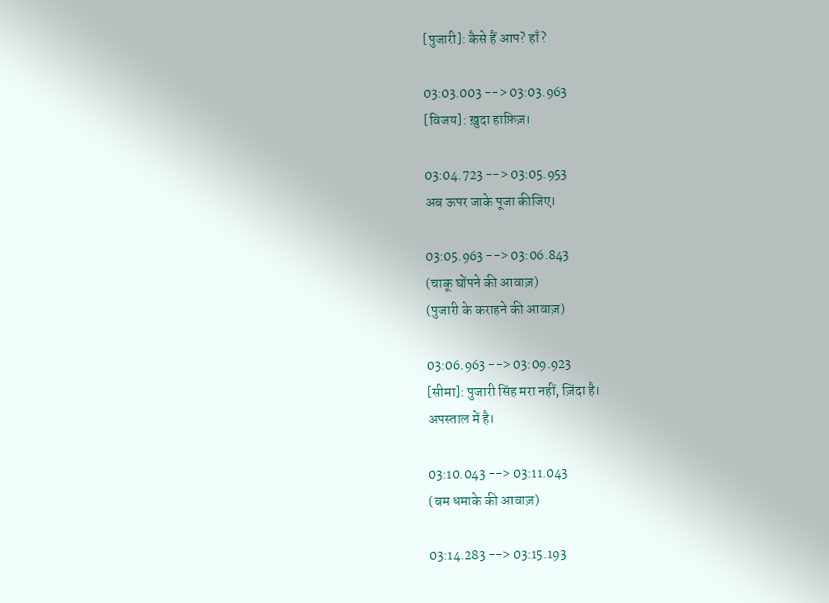[पुजारी]: कैसे हैं आप? हाँ?

03:03.003 --> 03:03.963
[विजय]: ख़ुदा हाफ़िज़।

03:04.723 --> 03:05.953
अब ऊपर जाके पूजा कीजिए।

03:05.963 --> 03:06.843
(चाकू घोंपने की आवाज़)
(पुजारी के कराहने की आवाज़)

03:06.963 --> 03:09.923
[सीमा]: पुजारी सिंह मरा नहीं, ज़िंदा है।
अपस्ताल में है।

03:10.043 --> 03:11.043
(बम धमाके की आवाज़)

03:14.283 --> 03:15.193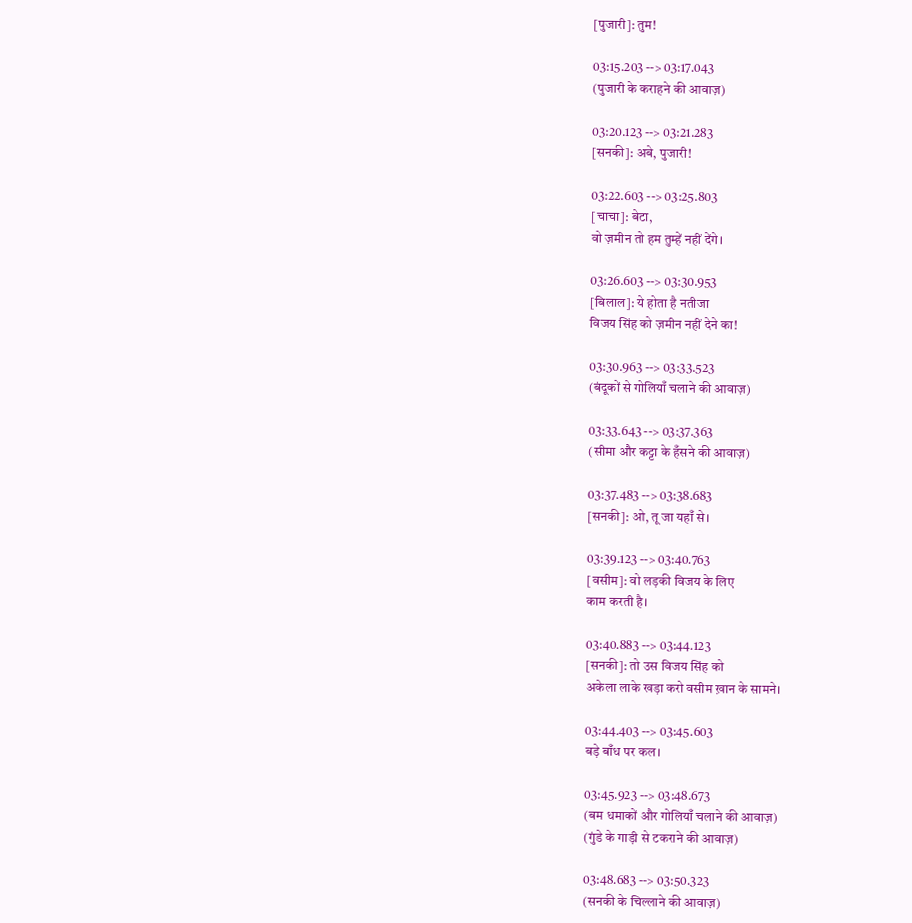[पुजारी]: तुम!

03:15.203 --> 03:17.043
(पुजारी के कराहने की आवाज़)

03:20.123 --> 03:21.283
[सनकी]: अबे, पुजारी!

03:22.603 --> 03:25.803
[चाचा]: बेटा,
वो ज़मीन तो हम तुम्हें नहीं देंगे।

03:26.603 --> 03:30.953
[बिलाल]: ये होता है नतीजा
विजय सिंह को ज़मीन नहीं देने का!

03:30.963 --> 03:33.523
(बंदूकों से गोलियाँ चलाने की आवाज़)

03:33.643 --> 03:37.363
(सीमा और कट्टा के हँसने की आवाज़)

03:37.483 --> 03:38.683
[सनकी]: ओ, तू जा यहाँ से।

03:39.123 --> 03:40.763
[वसीम]: वो लड़की विजय के लिए
काम करती है।

03:40.883 --> 03:44.123
[सनकी]: तो उस विजय सिंह को
अकेला लाके खड़ा करो वसीम ख़ान के सामने।

03:44.403 --> 03:45.603
बड़े बाँध पर कल।

03:45.923 --> 03:48.673
(बम धमाकों और गोलियाँ चलाने की आवाज़)
(गुंडे के गाड़ी से टकराने की आवाज़)

03:48.683 --> 03:50.323
(सनकी के चिल्लाने की आवाज़)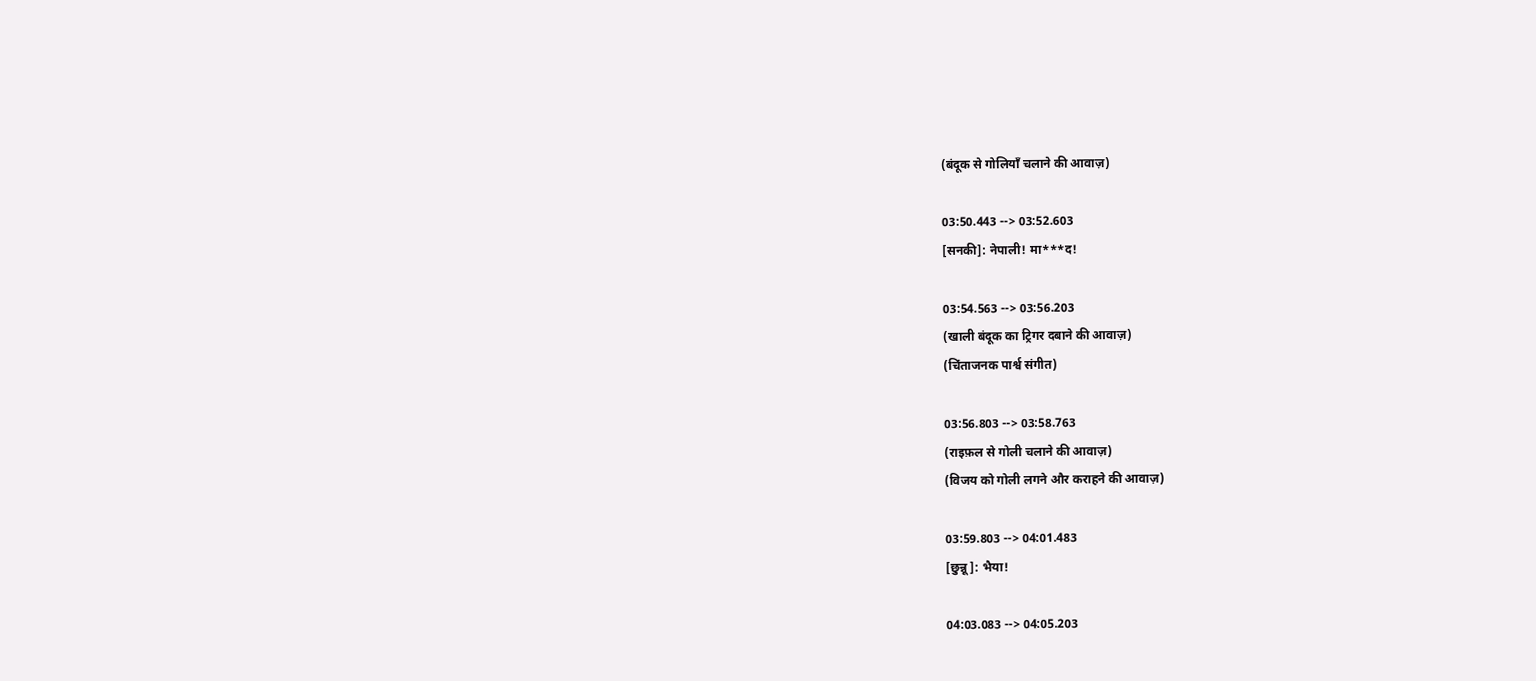(बंदूक से गोलियाँ चलाने की आवाज़)

03:50.443 --> 03:52.603
[सनकी]: नेपाली! मा***द!

03:54.563 --> 03:56.203
(खाली बंदूक का ट्रिगर दबाने की आवाज़)
(चिंताजनक पार्श्व संगीत)

03:56.803 --> 03:58.763
(राइफ़ल से गोली चलाने की आवाज़)
(विजय को गोली लगने और कराहने की आवाज़)

03:59.803 --> 04:01.483
[छुन्नू]: भैया!

04:03.083 --> 04:05.203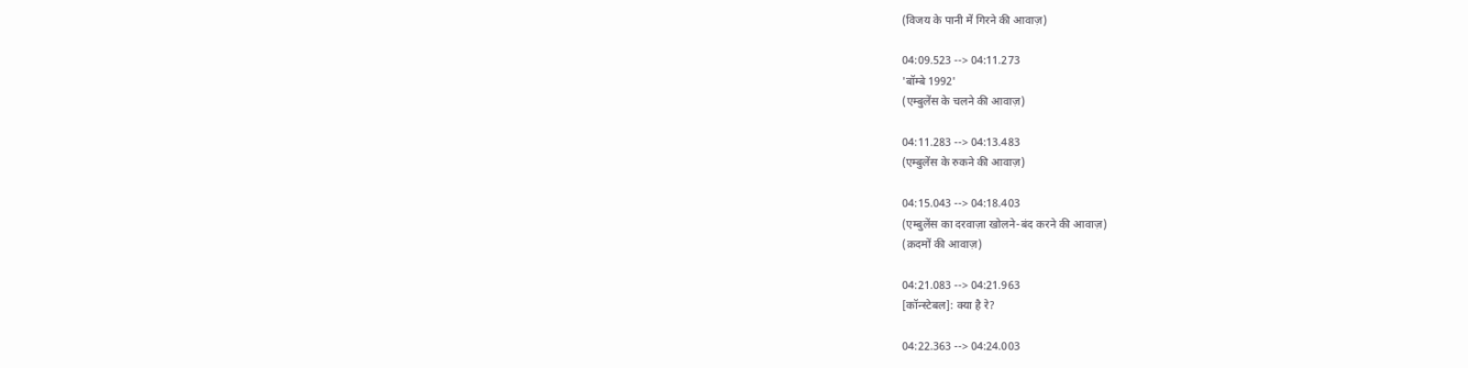(विजय के पानी में गिरने की आवाज़)

04:09.523 --> 04:11.273
'बॉम्बे 1992'
(एम्बुलेंस के चलने की आवाज़)

04:11.283 --> 04:13.483
(एम्बुलेंस के रुकने की आवाज़)

04:15.043 --> 04:18.403
(एम्बुलेंस का दरवाज़ा खोलने-बंद करने की आवाज़)
(क़दमों की आवाज़)

04:21.083 --> 04:21.963
[कॉन्स्टेबल]: क्या है रे?

04:22.363 --> 04:24.003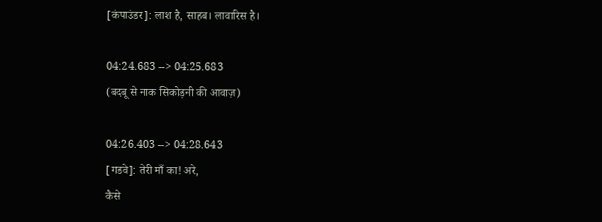[कंपाउंडर]: लाश है, साहब। लावारिस है।

04:24.683 --> 04:25.683
(बदबू से नाक सिकोड़नी की आवाज़)

04:26.403 --> 04:28.643
[गडवे]: तेरी माँ का! अरे,
कैसे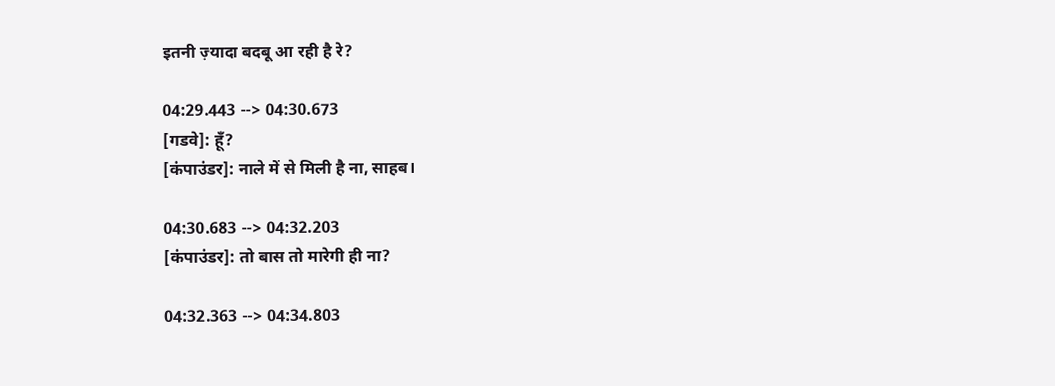इतनी ज़्यादा बदबू आ रही है रे?

04:29.443 --> 04:30.673
[गडवे]: हूँ?
[कंपाउंडर]: नाले में से मिली है ना, साहब।

04:30.683 --> 04:32.203
[कंपाउंडर]: तो बास तो मारेगी ही ना?

04:32.363 --> 04:34.803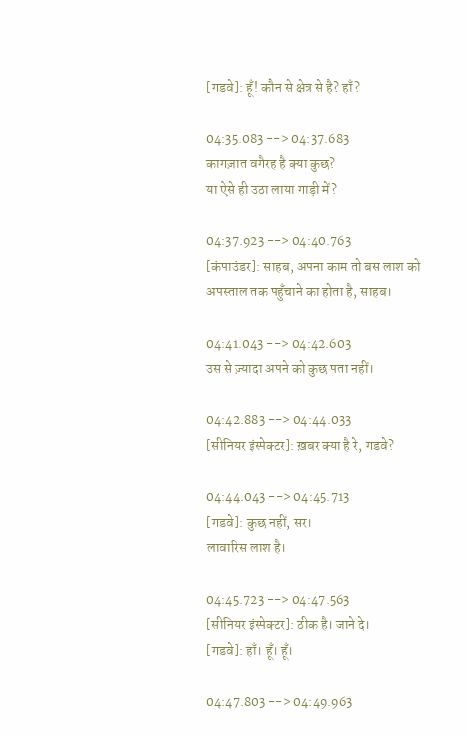[गडवे]: हूँ! कौन से क्षेत्र से है? हाँ?

04:35.083 --> 04:37.683
कागज़ात वगैरह है क्या कुछ?
या ऐसे ही उठा लाया गाड़ी में?

04:37.923 --> 04:40.763
[कंपाउंडर]: साहब, अपना काम तो बस लाश को
अपस्ताल तक पहुँचाने का होता है, साहब।

04:41.043 --> 04:42.603
उस से ज़्यादा अपने को कुछ पता नहीं।

04:42.883 --> 04:44.033
[सीनियर इंस्पेक्टर]: ख़बर क्या है रे, गडवे?

04:44.043 --> 04:45.713
[गडवे]: कुछ नहीं, सर।
लावारिस लाश है।

04:45.723 --> 04:47.563
[सीनियर इंस्पेक्टर]: ठीक है। जाने दे।
[गडवे]: हाँ। हूँ। हूँ।

04:47.803 --> 04:49.963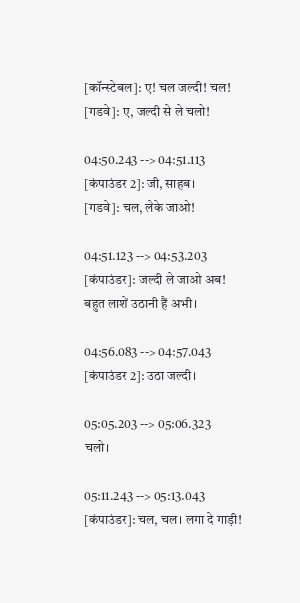[कॉन्स्टेबल]: ए! चल जल्दी! चल!
[गडवे]: ए, जल्दी से ले चलो!

04:50.243 --> 04:51.113
[कंपाउंडर 2]: जी, साहब।
[गडवे]: चल, लेके जाओ!

04:51.123 --> 04:53.203
[कंपाउंडर]: जल्दी ले जाओ अब!
बहुत लाशें उठानी हैं अभी।

04:56.083 --> 04:57.043
[कंपाउंडर 2]: उठा जल्दी।

05:05.203 --> 05:06.323
चलो।

05:11.243 --> 05:13.043
[कंपाउंडर]: चल, चल। लगा दे गाड़ी!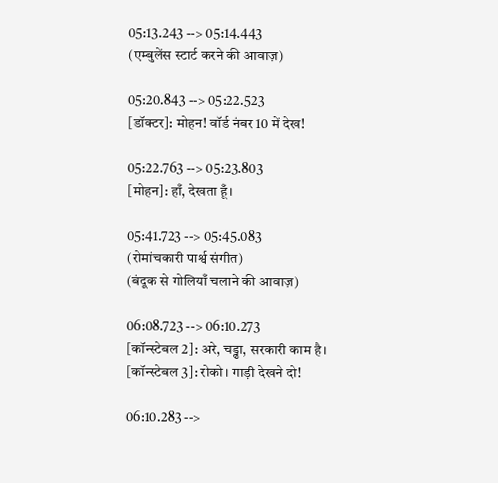05:13.243 --> 05:14.443
(एम्बुलेंस स्टार्ट करने की आवाज़)

05:20.843 --> 05:22.523
[डॉक्टर]: मोहन! वॉर्ड नंबर 10 में देख!

05:22.763 --> 05:23.803
[मोहन]: हाँ, देखता हूँ।

05:41.723 --> 05:45.083
(रोमांचकारी पार्श्व संगीत)
(बंदूक से गोलियाँ चलाने की आवाज़)

06:08.723 --> 06:10.273
[कॉन्स्टेबल 2]: अरे, चड्ढा, सरकारी काम है।
[कॉन्स्टेबल 3]: रोको। गाड़ी देखने दो!

06:10.283 -->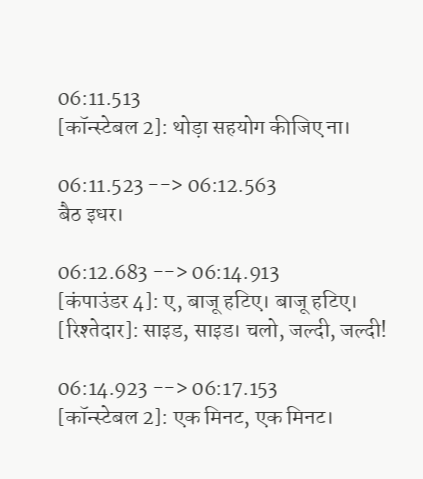06:11.513
[कॉन्स्टेबल 2]: थोड़ा सहयोग कीजिए ना।

06:11.523 --> 06:12.563
बैठ इधर।

06:12.683 --> 06:14.913
[कंपाउंडर 4]: ए, बाजू हटिए। बाजू हटिए।
[रिश्तेदार]: साइड, साइड। चलो, जल्दी, जल्दी!

06:14.923 --> 06:17.153
[कॉन्स्टेबल 2]: एक मिनट, एक मिनट।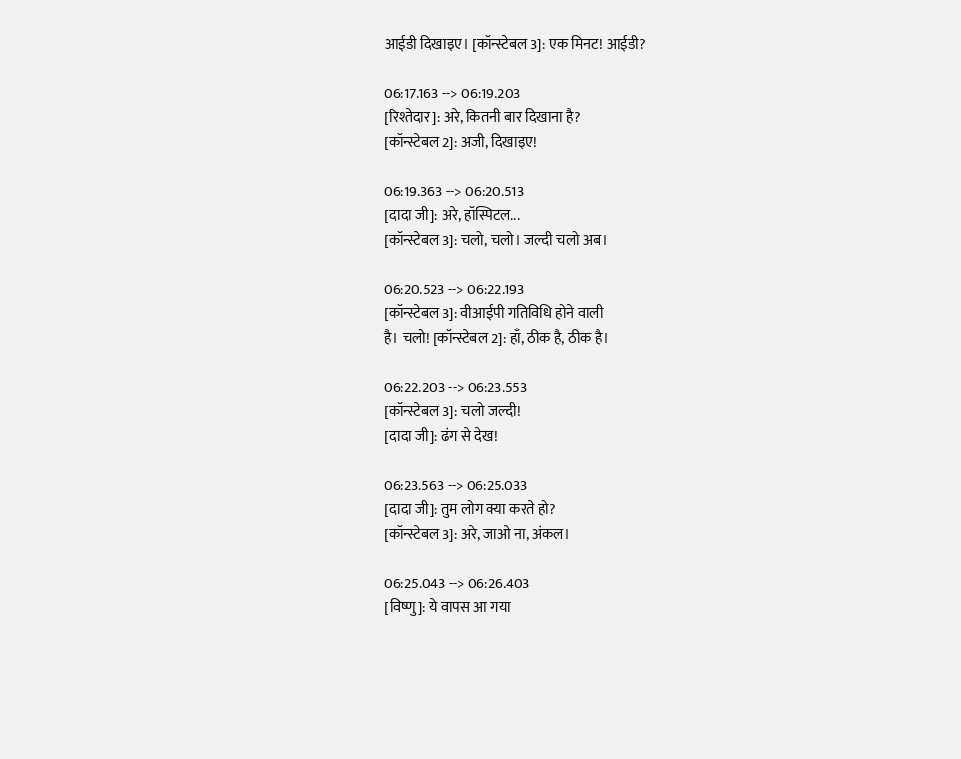आईडी दिखाइए। [कॉन्स्टेबल 3]: एक मिनट! आईडी?

06:17.163 --> 06:19.203
[रिश्तेदार]: अरे, कितनी बार दिखाना है?
[कॉन्स्टेबल 2]: अजी, दिखाइए!

06:19.363 --> 06:20.513
[दादा जी]: अरे, हॉस्पिटल...
[कॉन्स्टेबल 3]: चलो, चलो। जल्दी चलो अब।

06:20.523 --> 06:22.193
[कॉन्स्टेबल 3]: वीआईपी गतिविधि होने वाली
है। चलो! [कॉन्स्टेबल 2]: हाँ, ठीक है, ठीक है।

06:22.203 --> 06:23.553
[कॉन्स्टेबल 3]: चलो जल्दी!
[दादा जी]: ढंग से देख!

06:23.563 --> 06:25.033
[दादा जी]: तुम लोग क्या करते हो?
[कॉन्स्टेबल 3]: अरे, जाओ ना, अंकल।

06:25.043 --> 06:26.403
[विष्णु]: ये वापस आ गया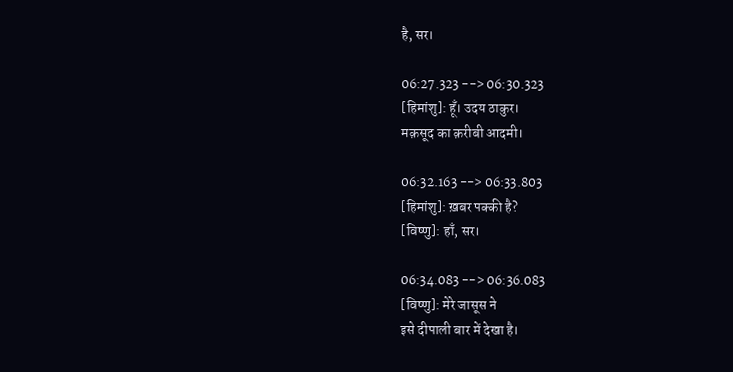है, सर।

06:27.323 --> 06:30.323
[हिमांशु]: हूँ। उदय ठाकुर।
मक़सूद का क़रीबी आदमी।

06:32.163 --> 06:33.803
[हिमांशु]: ख़बर पक्की है?
[विष्णु]: हाँ, सर।

06:34.083 --> 06:36.083
[विष्णु]: मेरे जासूस ने
इसे दीपाली बार में देखा है।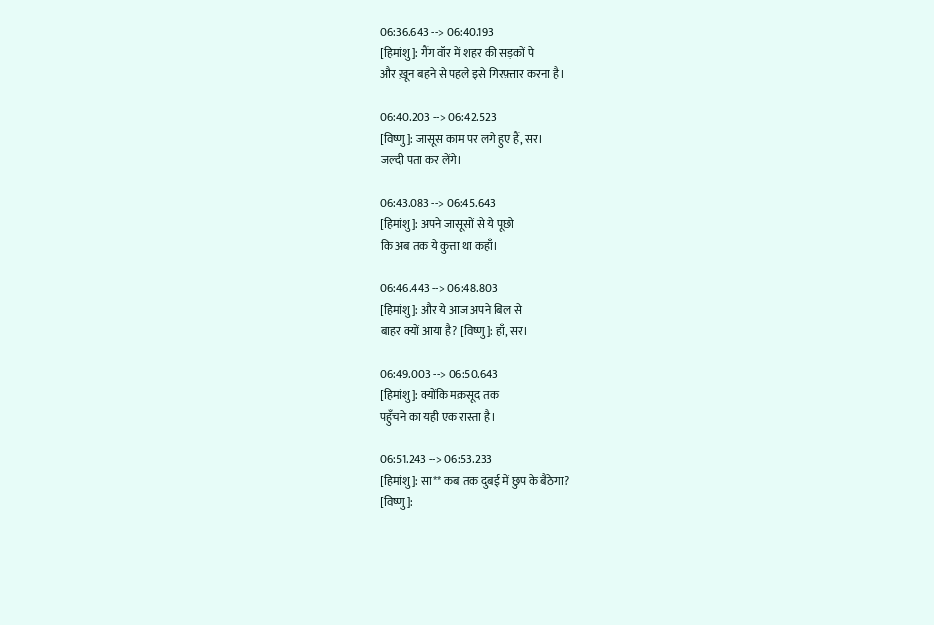06:36.643 --> 06:40.193
[हिमांशु]: गैंग वॉर में शहर की सड़कों पे
और ख़ून बहने से पहले इसे गिरफ़्तार करना है।

06:40.203 --> 06:42.523
[विष्णु]: जासूस काम पर लगे हुए हैं, सर।
जल्दी पता कर लेंगे।

06:43.083 --> 06:45.643
[हिमांशु]: अपने जासूसों से ये पूछो
कि अब तक ये कुत्ता था कहाँ।

06:46.443 --> 06:48.803
[हिमांशु]: और ये आज अपने बिल से
बाहर क्यों आया है? [विष्णु]: हाँ, सर।

06:49.003 --> 06:50.643
[हिमांशु]: क्योंकि मक़सूद तक
पहुँचने का यही एक रास्ता है।

06:51.243 --> 06:53.233
[हिमांशु]: सा** कब तक दुबई में छुप के बैठेगा?
[विष्णु]: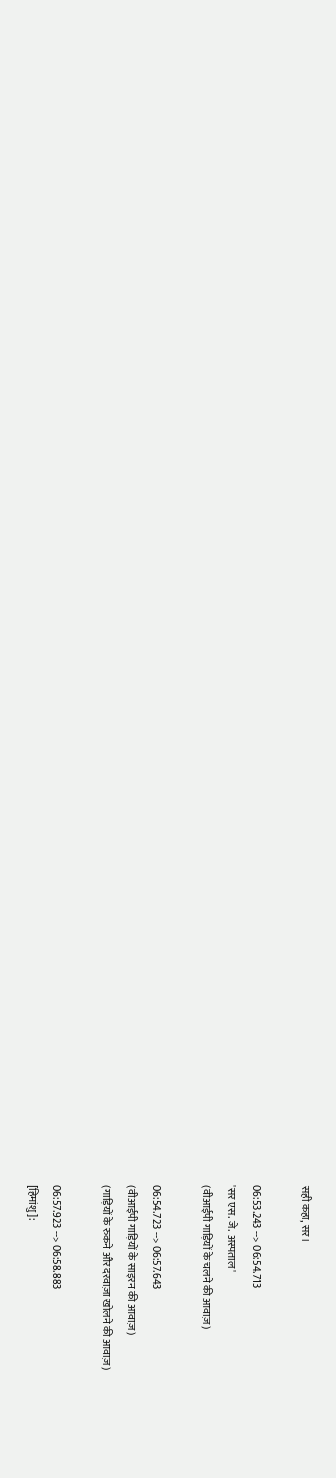सही कहा, सर।

06:53.243 --> 06:54.713
'सर एस. जे. अस्पताल'
(वीआईपी गाड़ियों के चलने की आवाज़)

06:54.723 --> 06:57.643
(वीआईपी गाड़ियों के साइरन की आवाज़)
(गाड़ियों के रुकने और दरवाज़ा खोलने की आवाज़)

06:57.923 --> 06:58.883
[हिमांशु]: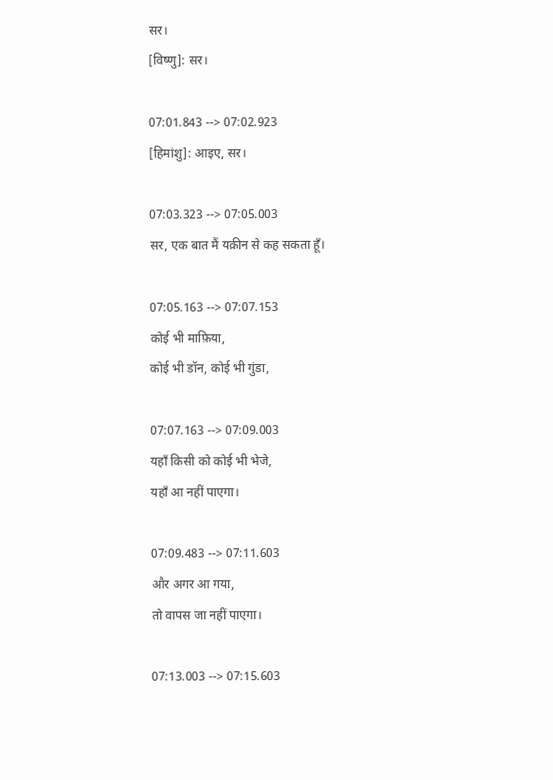सर।
[विष्णु]: सर।

07:01.843 --> 07:02.923
[हिमांशु]: आइए, सर।

07:03.323 --> 07:05.003
सर, एक बात मैं यक़ीन से कह सकता हूँ।

07:05.163 --> 07:07.153
कोई भी माफ़िया,
कोई भी डॉन, कोई भी गुंडा,

07:07.163 --> 07:09.003
यहाँ किसी को कोई भी भेजे,
यहाँ आ नहीं पाएगा।

07:09.483 --> 07:11.603
और अगर आ गया,
तो वापस जा नहीं पाएगा।

07:13.003 --> 07:15.603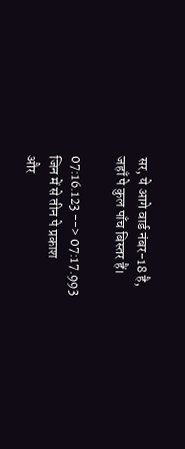सर, ये आगे वार्ड नंबर-18 है,
जहाँ पे कुल पाँच बिस्तर हैं।

07:16.123 --> 07:17.993
जिन में से तीन पे प्रकाश
और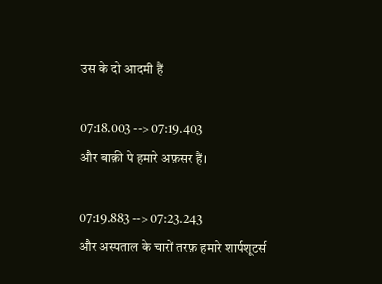उस के दो आदमी हैं

07:18.003 --> 07:19.403
और बाक़ी पे हमारे अफ़सर हैं।

07:19.883 --> 07:23.243
और अस्पताल के चारों तरफ़ हमारे शार्पशूटर्स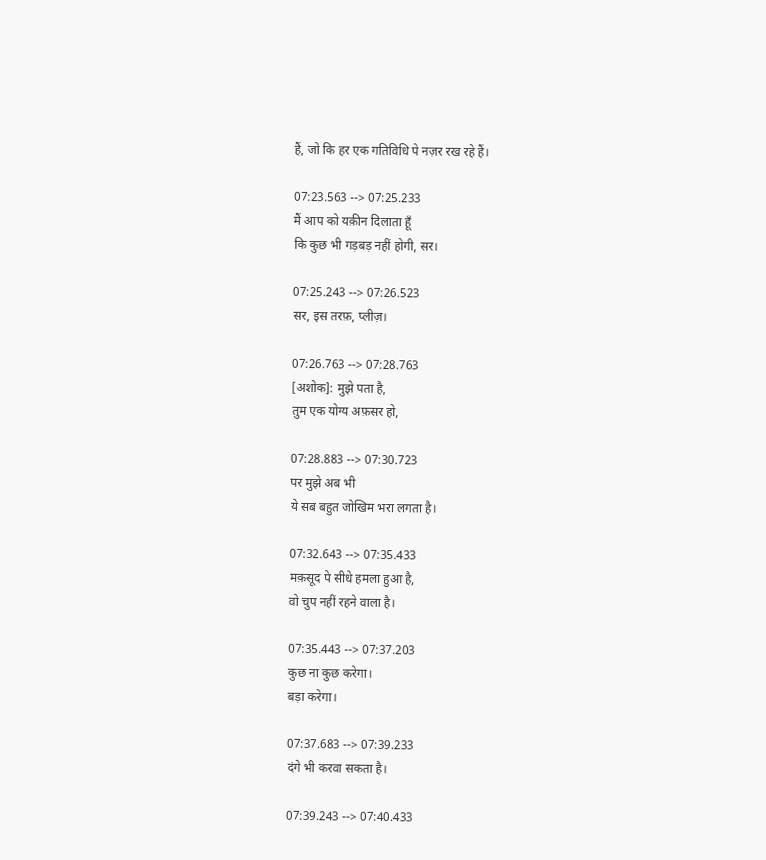हैं, जो कि हर एक गतिविधि पे नज़र रख रहे हैं।

07:23.563 --> 07:25.233
मैं आप को यक़ीन दिलाता हूँ
कि कुछ भी गड़बड़ नहीं होगी, सर।

07:25.243 --> 07:26.523
सर, इस तरफ़, प्लीज़।

07:26.763 --> 07:28.763
[अशोक]: मुझे पता है,
तुम एक योग्य अफ़सर हो,

07:28.883 --> 07:30.723
पर मुझे अब भी
ये सब बहुत जोखिम भरा लगता है।

07:32.643 --> 07:35.433
मक़सूद पे सीधे हमला हुआ है,
वो चुप नहीं रहने वाला है।

07:35.443 --> 07:37.203
कुछ ना कुछ करेगा।
बड़ा करेगा।

07:37.683 --> 07:39.233
दंगे भी करवा सकता है।

07:39.243 --> 07:40.433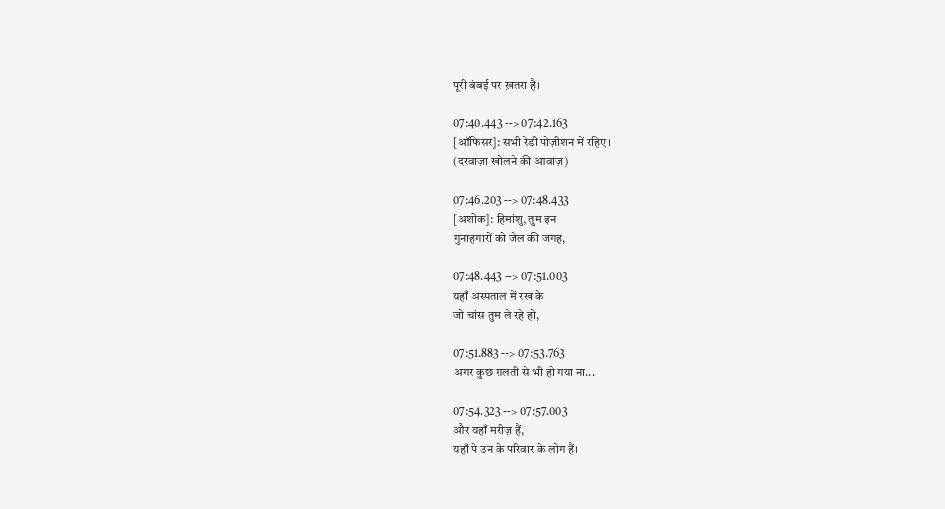पूरी बंबई पर ख़तरा है।

07:40.443 --> 07:42.163
[ऑफिसर]: सभी रेडी पोज़ीशन में रहिए।
(दरवाज़ा खोलने की आवाज़)

07:46.203 --> 07:48.433
[अशोक]: हिमांशु, तुम इन
गुनाहगारों को जेल की जगह,

07:48.443 --> 07:51.003
यहाँ अस्पताल में रख के
जो चांस तुम ले रहे हो,

07:51.883 --> 07:53.763
अगर कुछ ग़लती से भी हो गया ना...

07:54.323 --> 07:57.003
और यहाँ मरीज़ हैं,
यहाँ पे उन के परिवार के लोग हैं।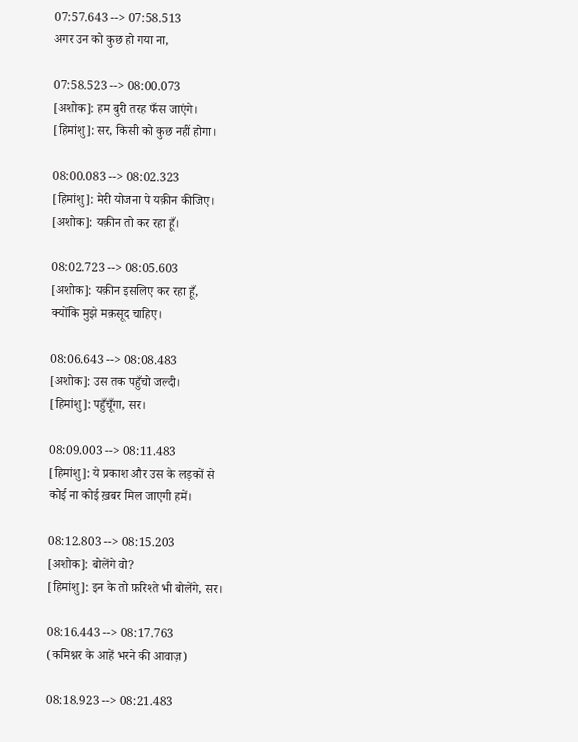07:57.643 --> 07:58.513
अगर उन को कुछ हो गया ना,

07:58.523 --> 08:00.073
[अशोक]: हम बुरी तरह फँस जाएंगे।
[हिमांशु]: सर, किसी को कुछ नहीं होगा।

08:00.083 --> 08:02.323
[हिमांशु]: मेरी योजना पे यक़ीन कीजिए।
[अशोक]: यक़ीन तो कर रहा हूँ।

08:02.723 --> 08:05.603
[अशोक]: यक़ीन इसलिए कर रहा हूँ,
क्योंकि मुझे मक़सूद चाहिए।

08:06.643 --> 08:08.483
[अशोक]: उस तक पहुँचो जल्दी।
[हिमांशु]: पहुँचूँगा, सर।

08:09.003 --> 08:11.483
[हिमांशु]: ये प्रकाश और उस के लड़कों से
कोई ना कोई ख़बर मिल जाएगी हमें।

08:12.803 --> 08:15.203
[अशोक]: बोलेंगे वो?
[हिमांशु]: इन के तो फ़रिश्ते भी बोलेंगे, सर।

08:16.443 --> 08:17.763
(कमिश्नर के आहें भरने की आवाज़)

08:18.923 --> 08:21.483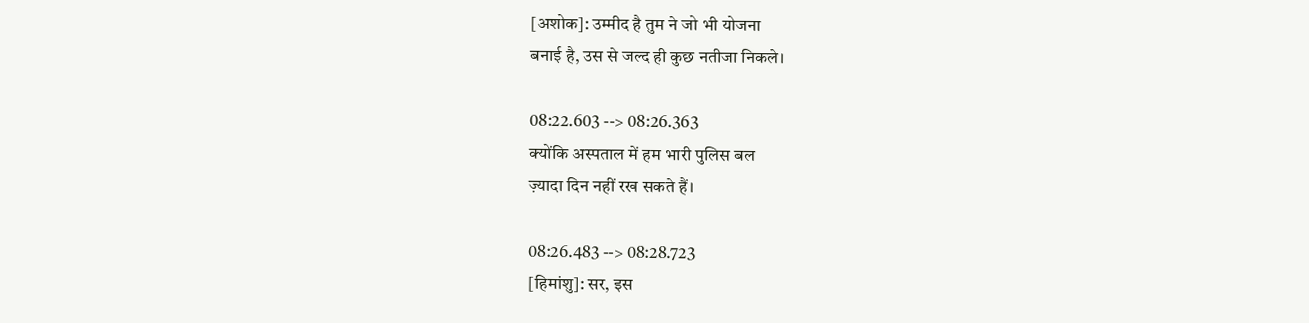[अशोक]: उम्मीद है तुम ने जो भी योजना
बनाई है, उस से जल्द ही कुछ नतीजा निकले।

08:22.603 --> 08:26.363
क्योंकि अस्पताल में हम भारी पुलिस बल
ज़्यादा दिन नहीं रख सकते हैं।

08:26.483 --> 08:28.723
[हिमांशु]: सर, इस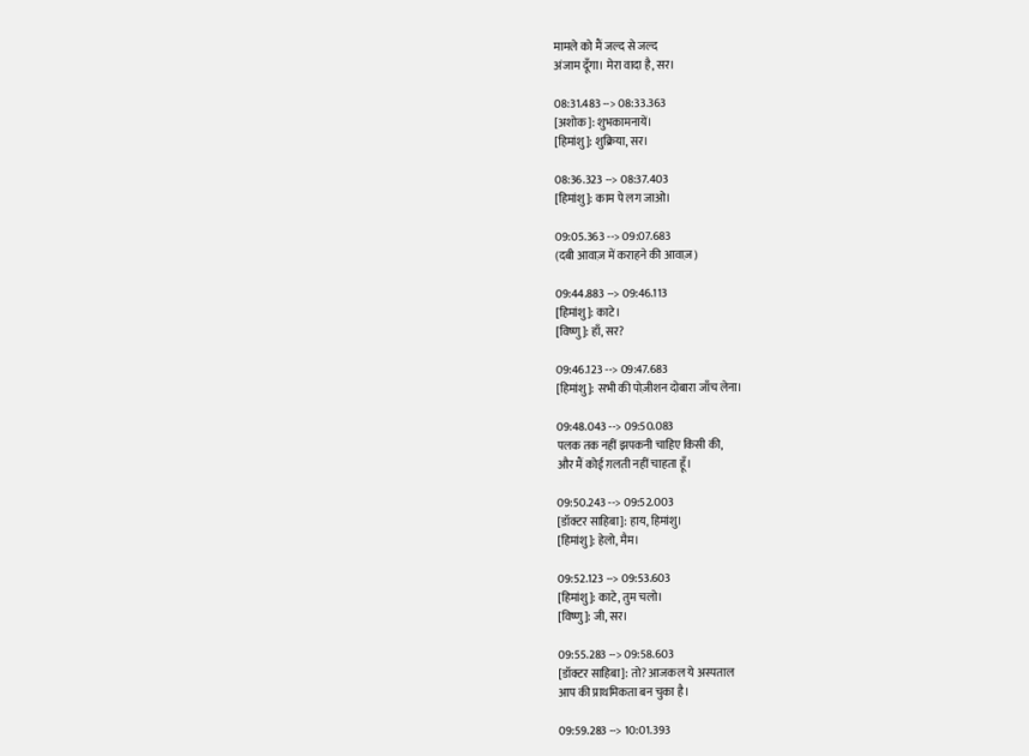मामले को मैं जल्द से जल्द
अंजाम दूँगा। मेरा वादा है, सर।

08:31.483 --> 08:33.363
[अशोक]: शुभकामनायें।
[हिमांशु]: शुक्रिया, सर।

08:36.323 --> 08:37.403
[हिमांशु]: काम पे लग जाओ।

09:05.363 --> 09:07.683
(दबी आवाज़ में कराहने की आवाज़)

09:44.883 --> 09:46.113
[हिमांशु]: काटे।
[विष्णु]: हाँ, सर?

09:46.123 --> 09:47.683
[हिमांशु]: सभी की पोज़ीशन दोबारा जाँच लेना।

09:48.043 --> 09:50.083
पलक तक नहीं झपकनी चाहिए किसी की,
और मैं कोई ग़लती नहीं चाहता हूँ।

09:50.243 --> 09:52.003
[डॉक्टर साहिबा]: हाय, हिमांशु।
[हिमांशु]: हेलो, मैम।

09:52.123 --> 09:53.603
[हिमांशु]: काटे, तुम चलो।
[विष्णु]: जी, सर।

09:55.283 --> 09:58.603
[डॉक्टर साहिबा]: तो? आजकल ये अस्पताल
आप की प्राथमिकता बन चुका है।

09:59.283 --> 10:01.393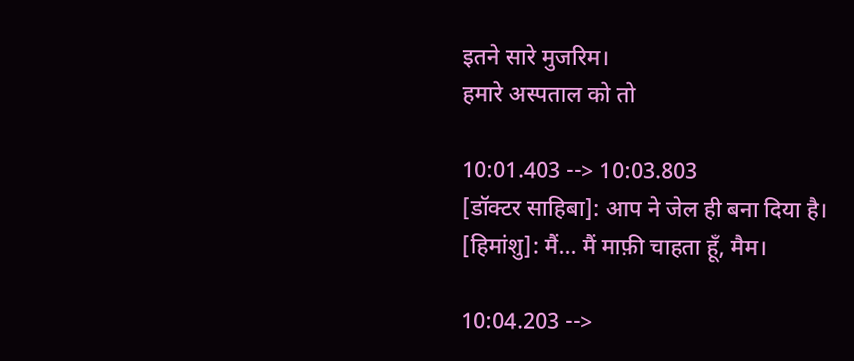इतने सारे मुजरिम।
हमारे अस्पताल को तो

10:01.403 --> 10:03.803
[डॉक्टर साहिबा]: आप ने जेल ही बना दिया है।
[हिमांशु]: मैं... मैं माफ़ी चाहता हूँ, मैम।

10:04.203 -->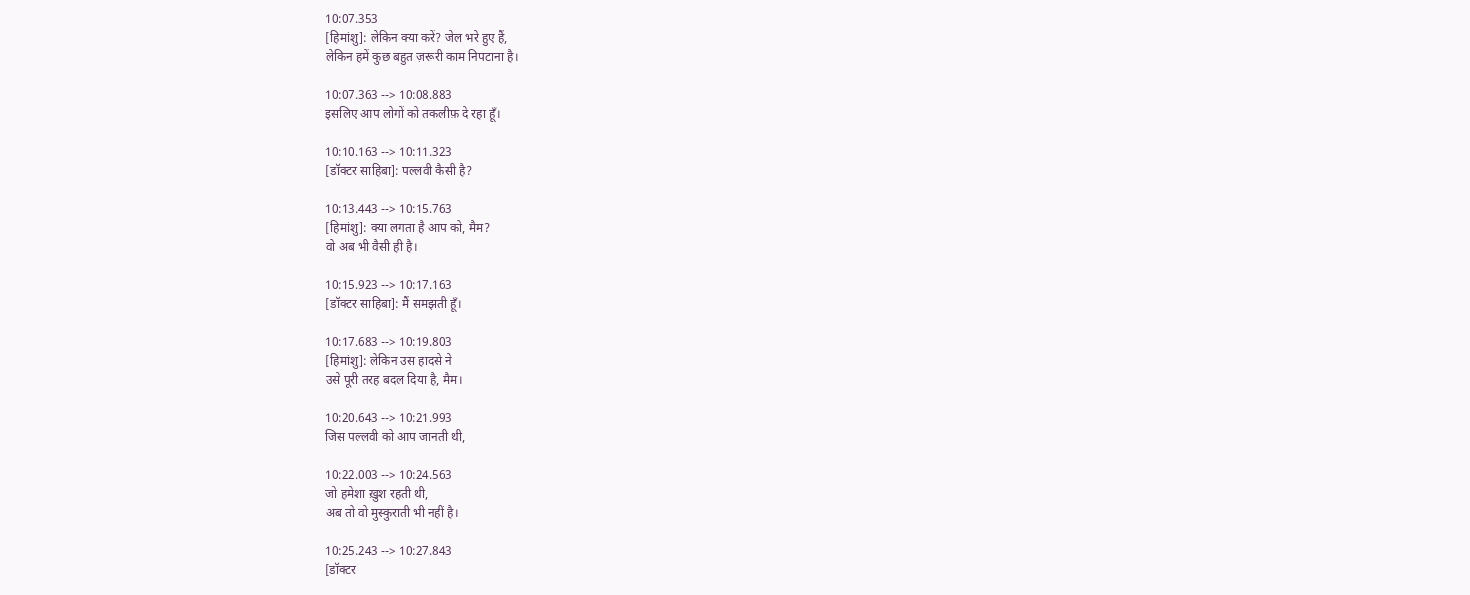10:07.353
[हिमांशु]: लेकिन क्या करें? जेल भरे हुए हैं,
लेकिन हमें कुछ बहुत ज़रूरी काम निपटाना है।

10:07.363 --> 10:08.883
इसलिए आप लोगों को तकलीफ़ दे रहा हूँ।

10:10.163 --> 10:11.323
[डॉक्टर साहिबा]: पल्लवी कैसी है?

10:13.443 --> 10:15.763
[हिमांशु]: क्या लगता है आप को, मैम?
वो अब भी वैसी ही है।

10:15.923 --> 10:17.163
[डॉक्टर साहिबा]: मैं समझती हूँ।

10:17.683 --> 10:19.803
[हिमांशु]: लेकिन उस हादसे ने
उसे पूरी तरह बदल दिया है, मैम।

10:20.643 --> 10:21.993
जिस पल्लवी को आप जानती थी,

10:22.003 --> 10:24.563
जो हमेशा ख़ुश रहती थी,
अब तो वो मुस्कुराती भी नहीं है।

10:25.243 --> 10:27.843
[डॉक्टर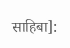साहिबा]: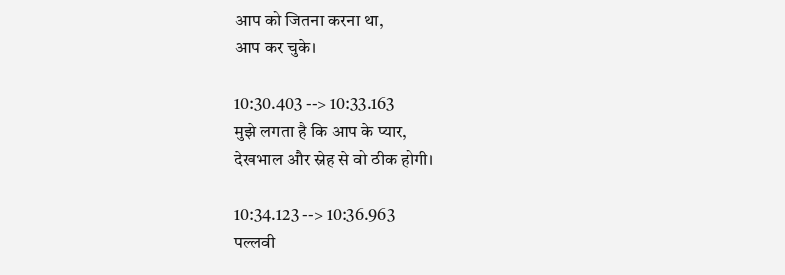आप को जितना करना था,
आप कर चुके।

10:30.403 --> 10:33.163
मुझे लगता है कि आप के प्यार,
देखभाल और स्नेह से वो ठीक होगी।

10:34.123 --> 10:36.963
पल्लवी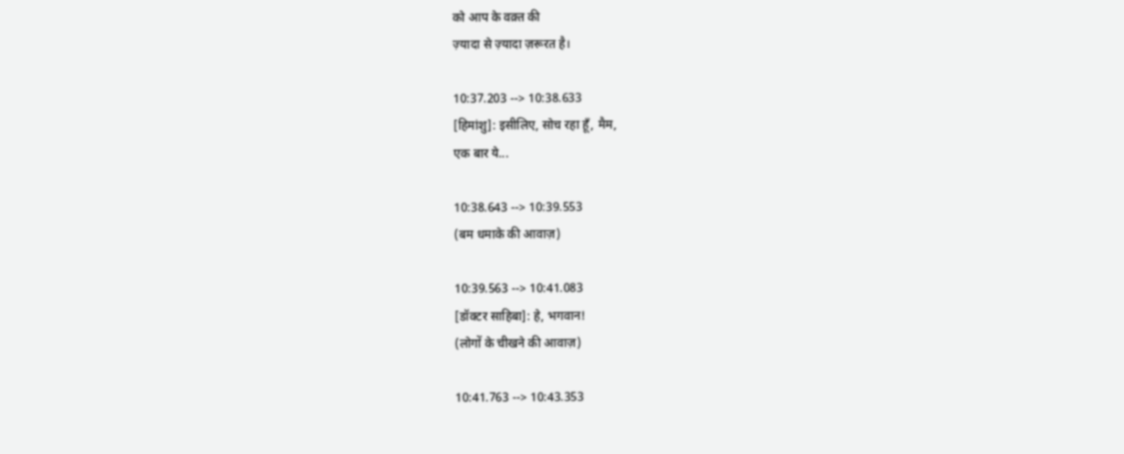को आप के वक़्त की
ज़्यादा से ज़्यादा ज़रूरत है।

10:37.203 --> 10:38.633
[हिमांशु]: इसीलिए, सोच रहा हूँ, मैम,
एक बार ये...

10:38.643 --> 10:39.553
(बम धमाके की आवाज़)

10:39.563 --> 10:41.083
[डॉक्टर साहिबा]: हे, भगवान!
(लोगों के चीखने की आवाज़)

10:41.763 --> 10:43.353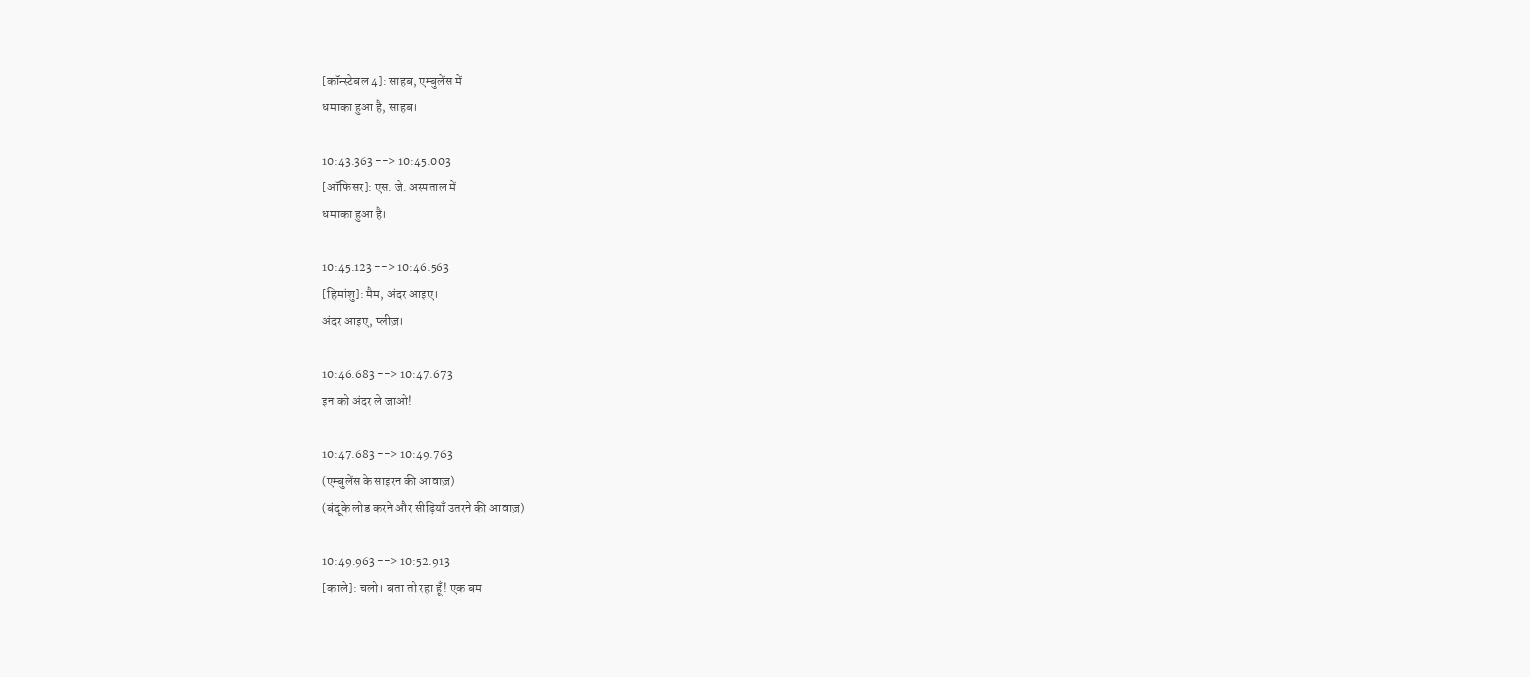[कॉन्स्टेबल 4]: साहब, एम्बुलेंस में
धमाका हुआ है, साहब।

10:43.363 --> 10:45.003
[ऑफिसर]: एस. जे. अस्पताल में
धमाका हुआ है।

10:45.123 --> 10:46.563
[हिमांशु]: मैम, अंदर आइए।
अंदर आइए, प्लीज़।

10:46.683 --> 10:47.673
इन को अंदर ले जाओ!

10:47.683 --> 10:49.763
(एम्बुलेंस के साइरन की आवाज़)
(बंदूके लोड करने और सीढ़ियाँ उतरने की आवाज़)

10:49.963 --> 10:52.913
[काले]: चलो। बता तो रहा हूँ! एक बम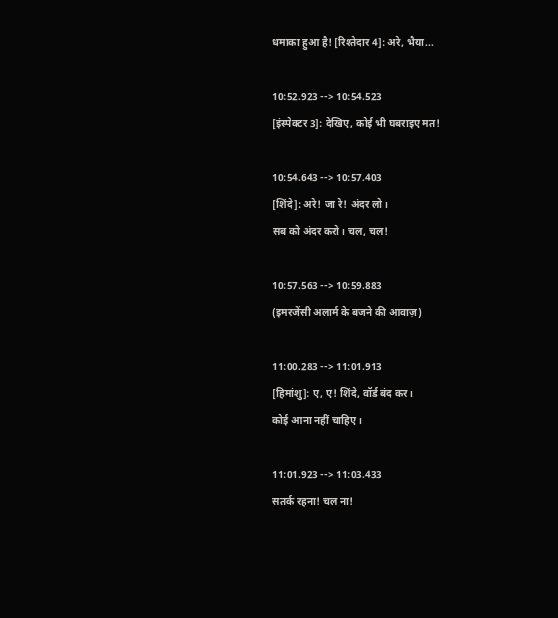धमाका हुआ है! [रिश्तेदार 4]: अरे, भैया...

10:52.923 --> 10:54.523
[इंस्पेक्टर 3]: देखिए, कोई भी घबराइए मत!

10:54.643 --> 10:57.403
[शिंदे]: अरे! जा रे! अंदर लो।
सब को अंदर करो। चल, चल!

10:57.563 --> 10:59.883
(इमरजेंसी अलार्म के बजने की आवाज़)

11:00.283 --> 11:01.913
[हिमांशु]: ए, ए! शिंदे, वॉर्ड बंद कर।
कोई आना नहीं चाहिए।

11:01.923 --> 11:03.433
सतर्क रहना! चल ना!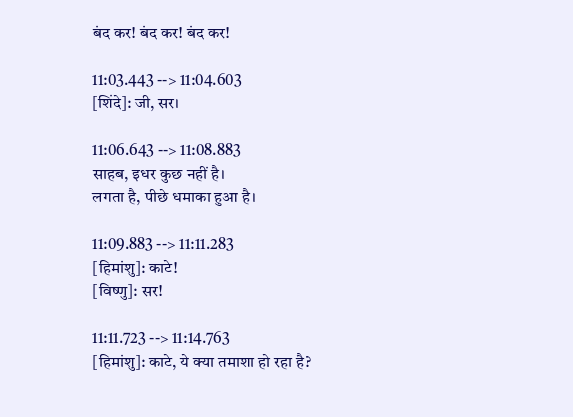बंद कर! बंद कर! बंद कर!

11:03.443 --> 11:04.603
[शिंदे]: जी, सर।

11:06.643 --> 11:08.883
साहब, इधर कुछ नहीं है।
लगता है, पीछे धमाका हुआ है।

11:09.883 --> 11:11.283
[हिमांशु]: काटे!
[विष्णु]: सर!

11:11.723 --> 11:14.763
[हिमांशु]: काटे, ये क्या तमाशा हो रहा है?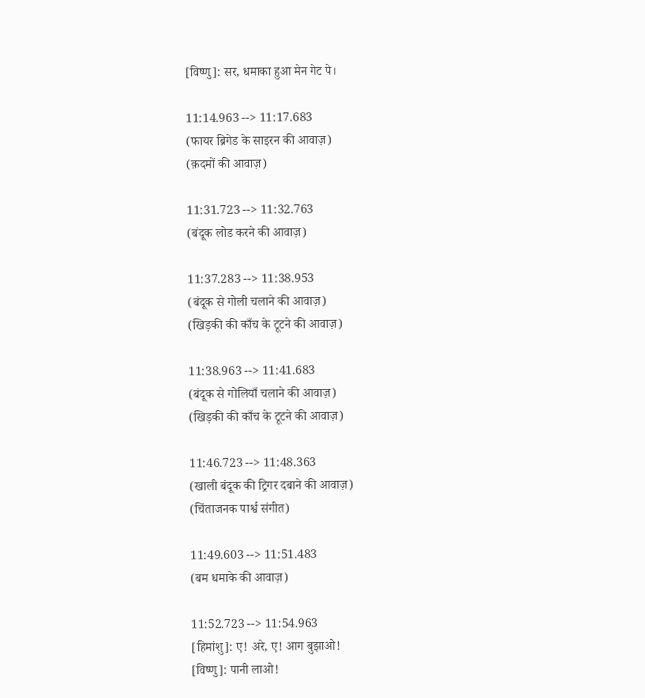[विष्णु]: सर, धमाका हुआ मेन गेट पे।

11:14.963 --> 11:17.683
(फायर ब्रिगेड के साइरन की आवाज़)
(क़दमों की आवाज़)

11:31.723 --> 11:32.763
(बंदूक लोड करने की आवाज़)

11:37.283 --> 11:38.953
(बंदूक से गोली चलाने की आवाज़)
(खिड़की की काँच के टूटने की आवाज़)

11:38.963 --> 11:41.683
(बंदूक से गोलियाँ चलाने की आवाज़)
(खिड़की की काँच के टूटने की आवाज़)

11:46.723 --> 11:48.363
(खाली बंदूक की ट्रिगर दबाने की आवाज़)
(चिंताजनक पार्श्व संगीत)

11:49.603 --> 11:51.483
(बम धमाके की आवाज़)

11:52.723 --> 11:54.963
[हिमांशु]: ए! अरे, ए! आग बुझाओ!
[विष्णु]: पानी लाओ!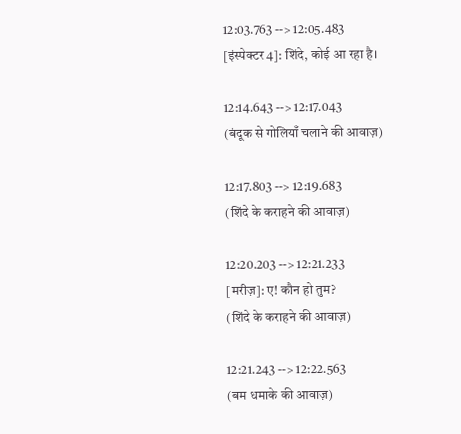12:03.763 --> 12:05.483
[इंस्पेक्टर 4]: शिंदे, कोई आ रहा है।

12:14.643 --> 12:17.043
(बंदूक से गोलियाँ चलाने की आवाज़)

12:17.803 --> 12:19.683
(शिंदे के कराहने की आवाज़)

12:20.203 --> 12:21.233
[मरीज़]: ए! कौन हो तुम?
(शिंदे के कराहने की आवाज़)

12:21.243 --> 12:22.563
(बम धमाके की आवाज़)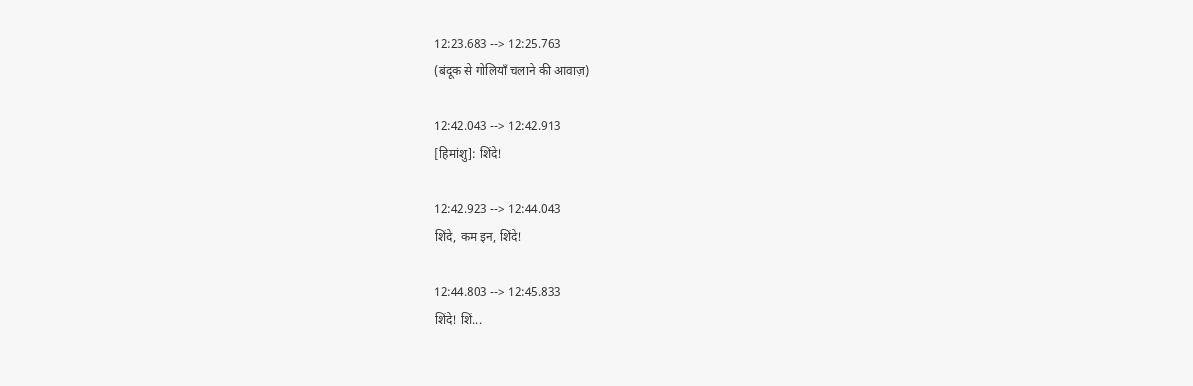12:23.683 --> 12:25.763
(बंदूक से गोलियाँ चलाने की आवाज़)

12:42.043 --> 12:42.913
[हिमांशु]: शिंदे!

12:42.923 --> 12:44.043
शिंदे, कम इन, शिंदे!

12:44.803 --> 12:45.833
शिंदे! शिं...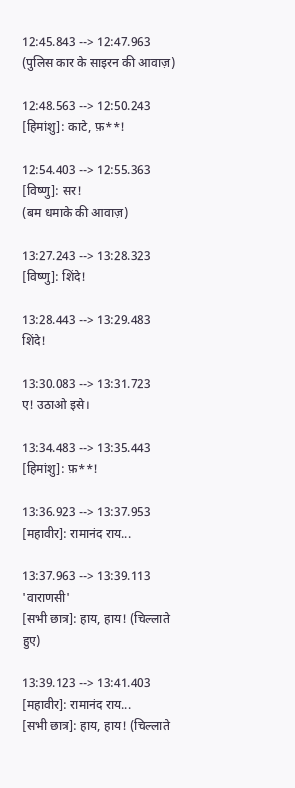12:45.843 --> 12:47.963
(पुलिस कार के साइरन की आवाज़)

12:48.563 --> 12:50.243
[हिमांशु]: काटे, फ़**!

12:54.403 --> 12:55.363
[विष्णु]: सर!
(बम धमाके की आवाज़)

13:27.243 --> 13:28.323
[विष्णु]: शिंदे!

13:28.443 --> 13:29.483
शिंदे!

13:30.083 --> 13:31.723
ए! उठाओ इसे।

13:34.483 --> 13:35.443
[हिमांशु]: फ़**!

13:36.923 --> 13:37.953
[महावीर]: रामानंद राय...

13:37.963 --> 13:39.113
'वाराणसी'
[सभी छात्र]: हाय, हाय! (चिल्लाते हुए)

13:39.123 --> 13:41.403
[महावीर]: रामानंद राय...
[सभी छात्र]: हाय, हाय! (चिल्लाते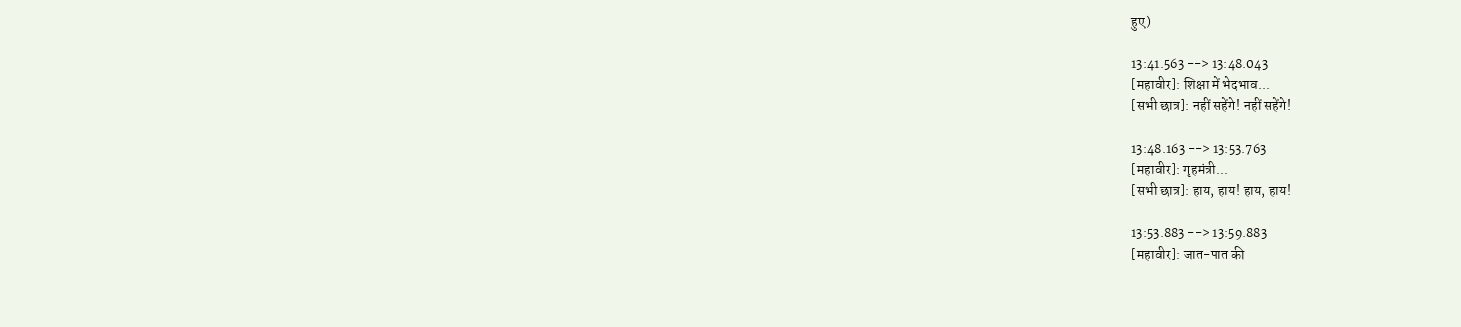हुए)

13:41.563 --> 13:48.043
[महावीर]: शिक्षा में भेदभाव...
[सभी छात्र]: नहीं सहेंगे! नहीं सहेंगे!

13:48.163 --> 13:53.763
[महावीर]: गृहमंत्री...
[सभी छात्र]: हाय, हाय! हाय, हाय!

13:53.883 --> 13:59.883
[महावीर]: जात-पात की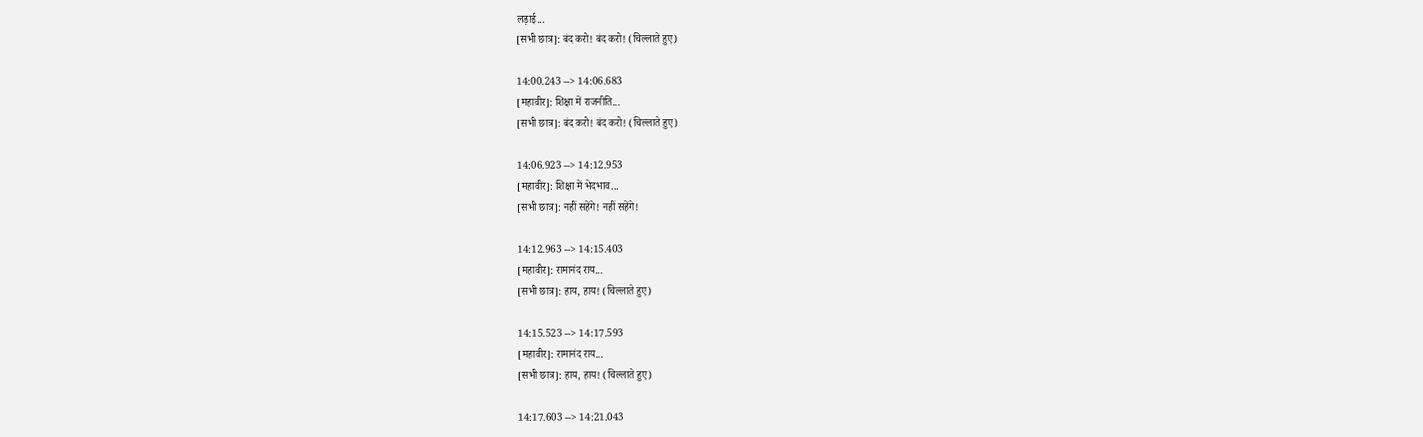लड़ाई...
[सभी छात्र]: बंद करो! बंद करो! (चिल्लाते हुए)

14:00.243 --> 14:06.683
[महावीर]: शिक्षा में राजनीति...
[सभी छात्र]: बंद करो! बंद करो! (चिल्लाते हुए)

14:06.923 --> 14:12.953
[महावीर]: शिक्षा में भेदभाव...
[सभी छात्र]: नहीं सहेंगे! नहीं सहेंगे!

14:12.963 --> 14:15.403
[महावीर]: रामानंद राय...
[सभी छात्र]: हाय, हाय! (चिल्लाते हुए)

14:15.523 --> 14:17.593
[महावीर]: रामानंद राय...
[सभी छात्र]: हाय, हाय! (चिल्लाते हुए)

14:17.603 --> 14:21.043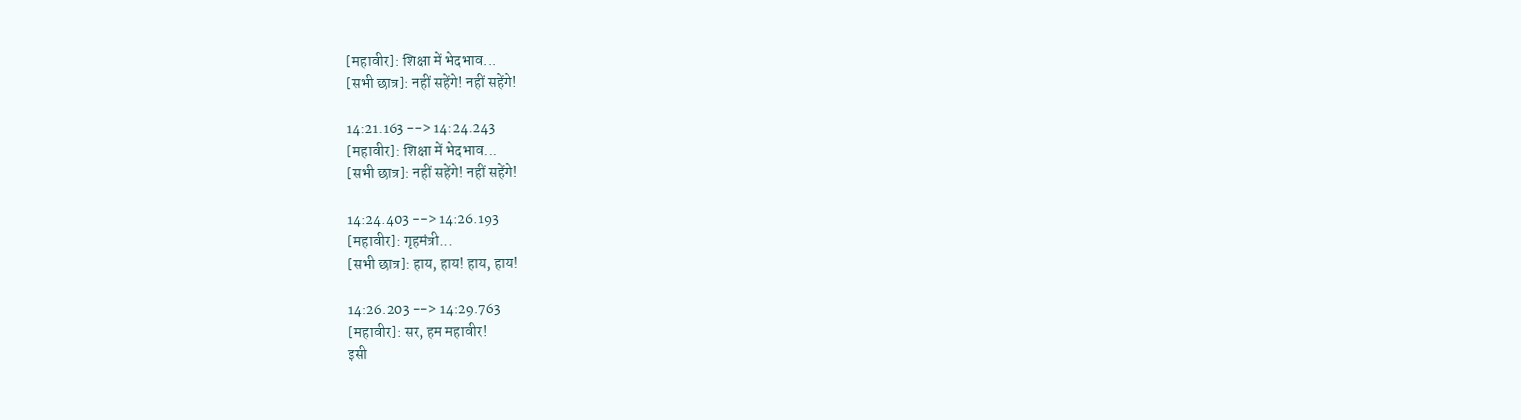[महावीर]: शिक्षा में भेदभाव...
[सभी छात्र]: नहीं सहेंगे! नहीं सहेंगे!

14:21.163 --> 14:24.243
[महावीर]: शिक्षा में भेदभाव...
[सभी छात्र]: नहीं सहेंगे! नहीं सहेंगे!

14:24.403 --> 14:26.193
[महावीर]: गृहमंत्री...
[सभी छात्र]: हाय, हाय! हाय, हाय!

14:26.203 --> 14:29.763
[महावीर]: सर, हम महावीर!
इसी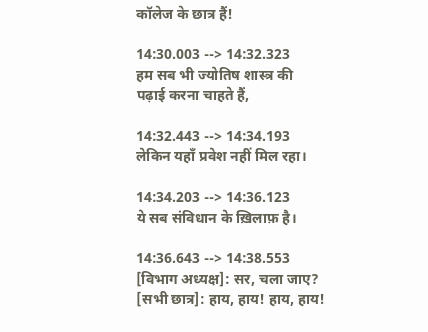कॉलेज के छात्र हैं!

14:30.003 --> 14:32.323
हम सब भी ज्योतिष शास्त्र की
पढ़ाई करना चाहते हैं,

14:32.443 --> 14:34.193
लेकिन यहाँ प्रवेश नहीं मिल रहा।

14:34.203 --> 14:36.123
ये सब संविधान के ख़िलाफ़ है।

14:36.643 --> 14:38.553
[विभाग अध्यक्ष]: सर, चला जाए?
[सभी छात्र]: हाय, हाय! हाय, हाय!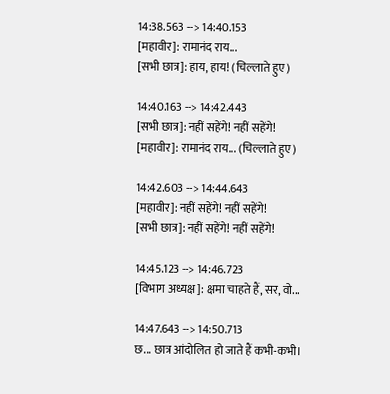14:38.563 --> 14:40.153
[महावीर]: रामानंद राय...
[सभी छात्र]: हाय, हाय! (चिल्लाते हुए)

14:40.163 --> 14:42.443
[सभी छात्र]: नहीं सहेंगे! नहीं सहेंगे!
[महावीर]: रामानंद राय... (चिल्लाते हुए)

14:42.603 --> 14:44.643
[महावीर]: नहीं सहेंगे! नहीं सहेंगे!
[सभी छात्र]: नहीं सहेंगे! नहीं सहेंगे!

14:45.123 --> 14:46.723
[विभाग अध्यक्ष]: क्षमा चाहते हैं, सर, वो...

14:47.643 --> 14:50.713
छ... छात्र आंदोलित हो जाते हैं कभी-कभी।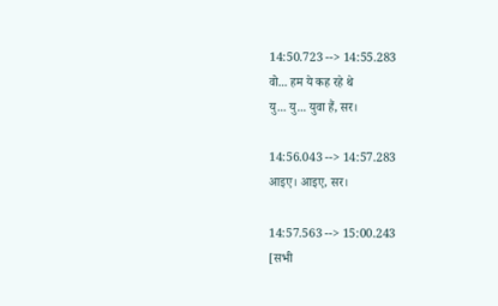14:50.723 --> 14:55.283
वो... हम ये कह रहे थे
यु... यु... युवा हैं, सर।

14:56.043 --> 14:57.283
आइए। आइए, सर।

14:57.563 --> 15:00.243
[सभी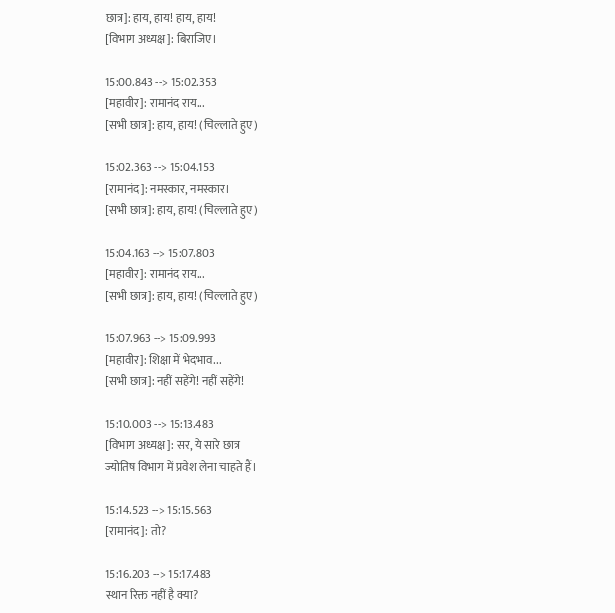छात्र]: हाय, हाय! हाय, हाय!
[विभाग अध्यक्ष]: बिराजिए।

15:00.843 --> 15:02.353
[महावीर]: रामानंद राय...
[सभी छात्र]: हाय, हाय! (चिल्लाते हुए)

15:02.363 --> 15:04.153
[रामानंद]: नमस्कार, नमस्कार।
[सभी छात्र]: हाय, हाय! (चिल्लाते हुए)

15:04.163 --> 15:07.803
[महावीर]: रामानंद राय...
[सभी छात्र]: हाय, हाय! (चिल्लाते हुए)

15:07.963 --> 15:09.993
[महावीर]: शिक्षा में भेदभाव...
[सभी छात्र]: नहीं सहेंगे! नहीं सहेंगे!

15:10.003 --> 15:13.483
[विभाग अध्यक्ष]: सर, ये सारे छात्र
ज्योतिष विभाग में प्रवेश लेना चाहते हैं।

15:14.523 --> 15:15.563
[रामानंद]: तो?

15:16.203 --> 15:17.483
स्थान रिक्त नहीं है क्या?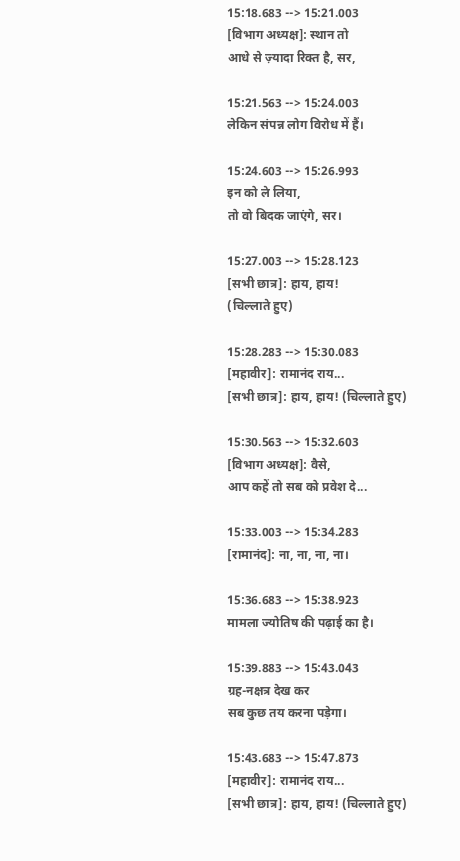15:18.683 --> 15:21.003
[विभाग अध्यक्ष]: स्थान तो
आधे से ज़्यादा रिक्त है, सर,

15:21.563 --> 15:24.003
लेकिन संपन्न लोग विरोध में हैं।

15:24.603 --> 15:26.993
इन को ले लिया,
तो वो बिदक जाएंगे, सर।

15:27.003 --> 15:28.123
[सभी छात्र]: हाय, हाय!
(चिल्लाते हुए)

15:28.283 --> 15:30.083
[महावीर]: रामानंद राय...
[सभी छात्र]: हाय, हाय! (चिल्लाते हुए)

15:30.563 --> 15:32.603
[विभाग अध्यक्ष]: वैसे,
आप कहें तो सब को प्रवेश दे...

15:33.003 --> 15:34.283
[रामानंद]: ना, ना, ना, ना।

15:36.683 --> 15:38.923
मामला ज्योतिष की पढ़ाई का है।

15:39.883 --> 15:43.043
ग्रह-नक्षत्र देख कर
सब कुछ तय करना पड़ेगा।

15:43.683 --> 15:47.873
[महावीर]: रामानंद राय...
[सभी छात्र]: हाय, हाय! (चिल्लाते हुए)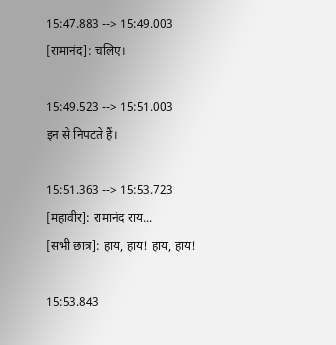15:47.883 --> 15:49.003
[रामानंद]: चलिए।

15:49.523 --> 15:51.003
इन से निपटते हैं।

15:51.363 --> 15:53.723
[महावीर]: रामानंद राय...
[सभी छात्र]: हाय, हाय! हाय, हाय!

15:53.843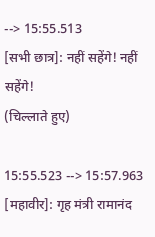--> 15:55.513
[सभी छात्र]: नहीं सहेंगे! नहीं सहेंगे!
(चिल्लाते हुए)

15:55.523 --> 15:57.963
[महावीर]: गृह मंत्री रामानंद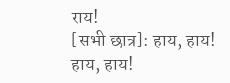राय!
[सभी छात्र]: हाय, हाय! हाय, हाय!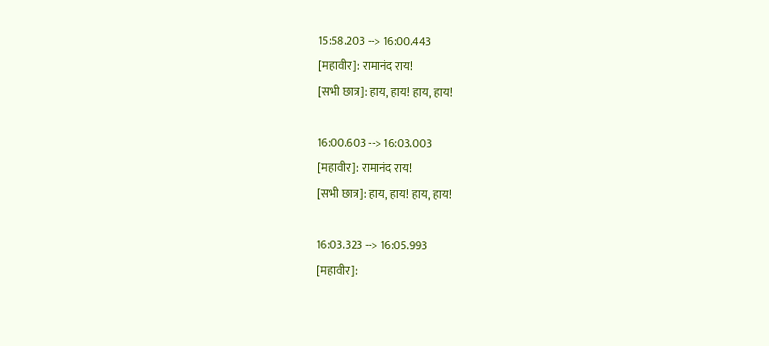15:58.203 --> 16:00.443
[महावीर]: रामानंद राय!
[सभी छात्र]: हाय, हाय! हाय, हाय!

16:00.603 --> 16:03.003
[महावीर]: रामानंद राय!
[सभी छात्र]: हाय, हाय! हाय, हाय!

16:03.323 --> 16:05.993
[महावीर]: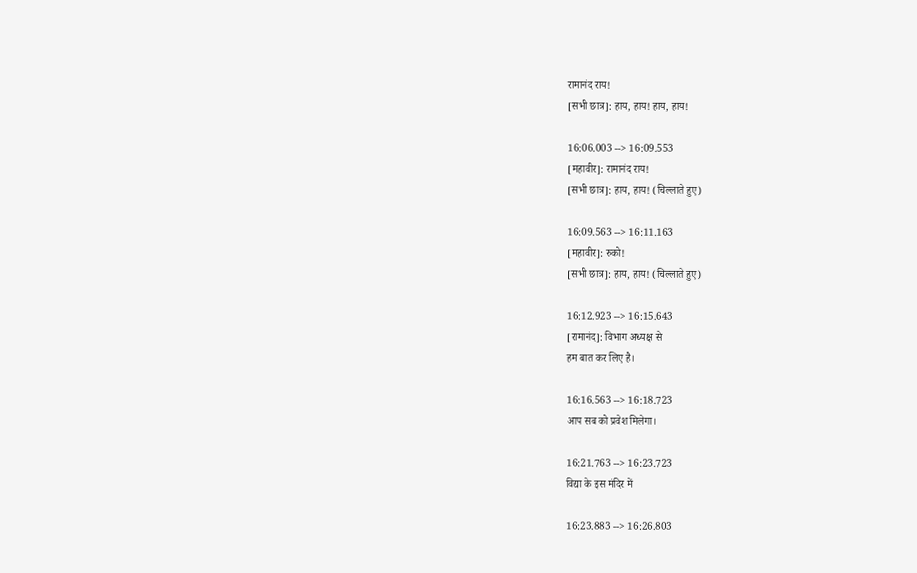रामानंद राय!
[सभी छात्र]: हाय, हाय! हाय, हाय!

16:06.003 --> 16:09.553
[महावीर]: रामानंद राय!
[सभी छात्र]: हाय, हाय! (चिल्लाते हुए)

16:09.563 --> 16:11.163
[महावीर]: रुको!
[सभी छात्र]: हाय, हाय! (चिल्लाते हुए)

16:12.923 --> 16:15.643
[रामानंद]: विभाग अध्यक्ष से
हम बात कर लिए है।

16:16.563 --> 16:18.723
आप सब को प्रवेश मिलेगा।

16:21.763 --> 16:23.723
विद्या के इस मंदिर में

16:23.883 --> 16:26.803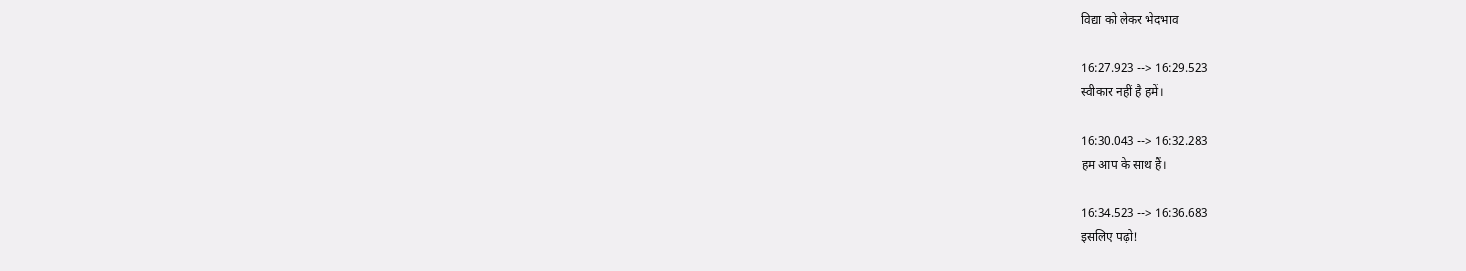विद्या को लेकर भेदभाव

16:27.923 --> 16:29.523
स्वीकार नहीं है हमें।

16:30.043 --> 16:32.283
हम आप के साथ हैं।

16:34.523 --> 16:36.683
इसलिए पढ़ो!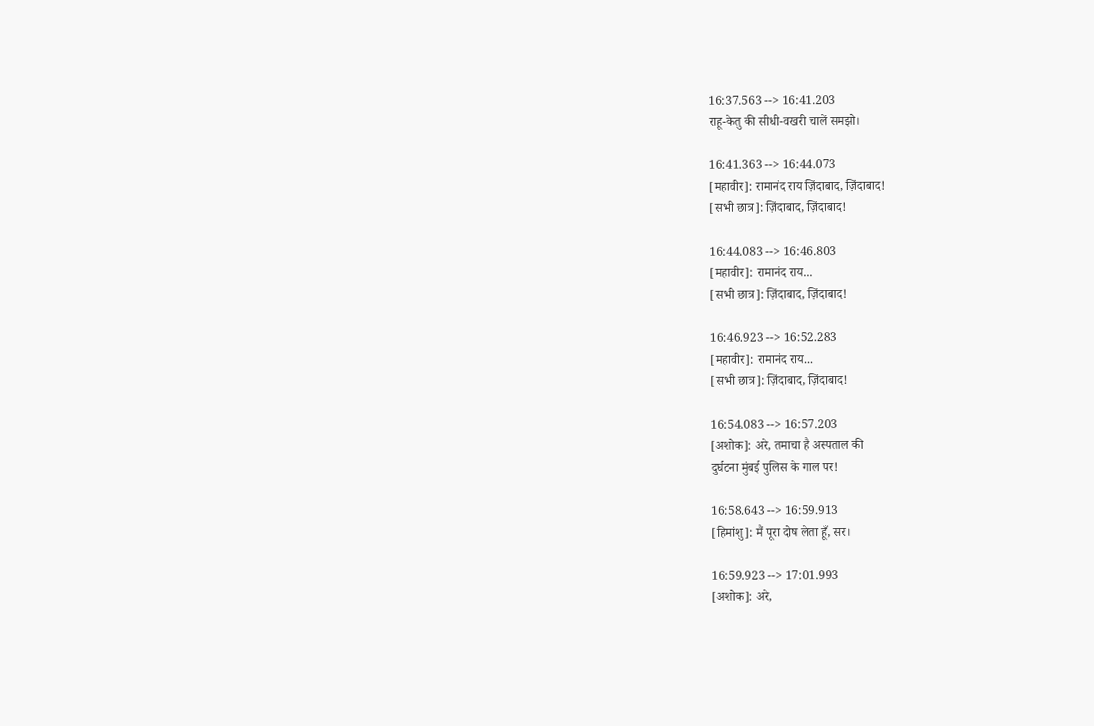16:37.563 --> 16:41.203
राहू-केतु की सीधी-वखरी चालें समझो।

16:41.363 --> 16:44.073
[महावीर]: रामानंद राय ज़िंदाबाद, ज़िंदाबाद!
[सभी छात्र]: ज़िंदाबाद, ज़िंदाबाद!

16:44.083 --> 16:46.803
[महावीर]: रामानंद राय...
[सभी छात्र]: ज़िंदाबाद, ज़िंदाबाद!

16:46.923 --> 16:52.283
[महावीर]: रामानंद राय...
[सभी छात्र]: ज़िंदाबाद, ज़िंदाबाद!

16:54.083 --> 16:57.203
[अशोक]: अरे, तमाचा है अस्पताल की
दुर्घटना मुंबई पुलिस के गाल पर!

16:58.643 --> 16:59.913
[हिमांशु]: मैं पूरा दोष लेता हूँ, सर।

16:59.923 --> 17:01.993
[अशोक]: अरे,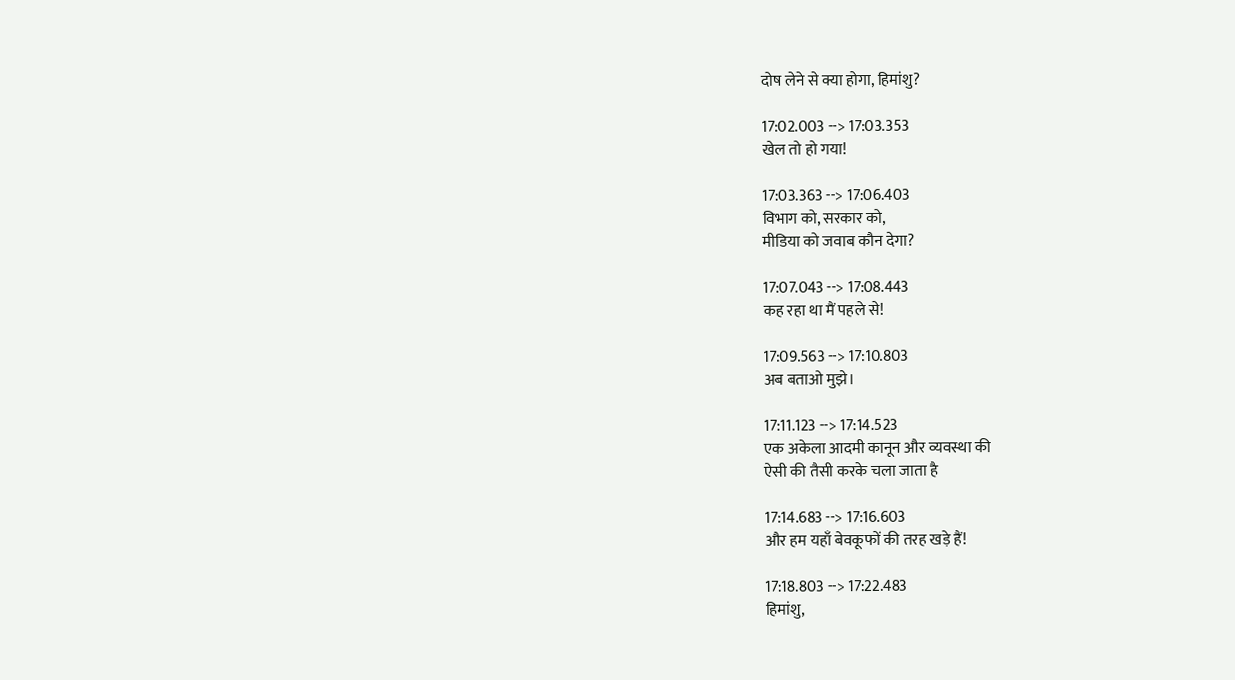दोष लेने से क्या होगा, हिमांशु?

17:02.003 --> 17:03.353
खेल तो हो गया!

17:03.363 --> 17:06.403
विभाग को, सरकार को,
मीडिया को जवाब कौन देगा?

17:07.043 --> 17:08.443
कह रहा था मैं पहले से!

17:09.563 --> 17:10.803
अब बताओ मुझे।

17:11.123 --> 17:14.523
एक अकेला आदमी कानून और व्यवस्था की
ऐसी की तैसी करके चला जाता है

17:14.683 --> 17:16.603
और हम यहाँ बेवकूफों की तरह खड़े हैं!

17:18.803 --> 17:22.483
हिमांशु,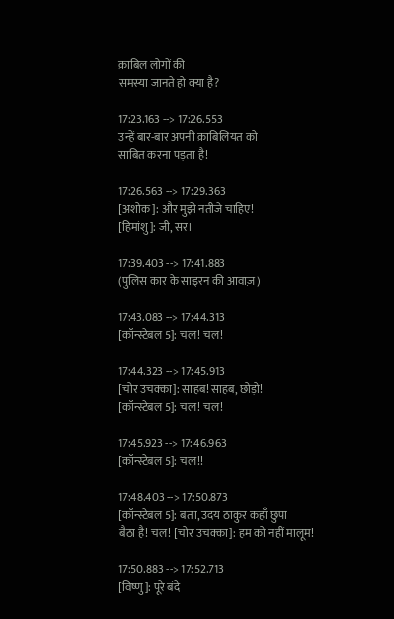क़ाबिल लोगों की
समस्या जानते हो क्या है?

17:23.163 --> 17:26.553
उन्हें बार-बार अपनी क़ाबिलियत को
साबित करना पड़ता है!

17:26.563 --> 17:29.363
[अशोक]: और मुझे नतीजे चाहिए!
[हिमांशु]: जी, सर।

17:39.403 --> 17:41.883
(पुलिस कार के साइरन की आवाज़)

17:43.083 --> 17:44.313
[कॉन्स्टेबल 5]: चल! चल!

17:44.323 --> 17:45.913
[चोर उचक्का]: साहब! साहब, छोड़ो!
[कॉन्स्टेबल 5]: चल! चल!

17:45.923 --> 17:46.963
[कॉन्स्टेबल 5]: चल!!

17:48.403 --> 17:50.873
[कॉन्स्टेबल 5]: बता, उदय ठाकुर कहाँ छुपा
बैठा है! चल! [चोर उचक्का]: हम को नहीं मालूम!

17:50.883 --> 17:52.713
[विष्णु]: पूरे बंदे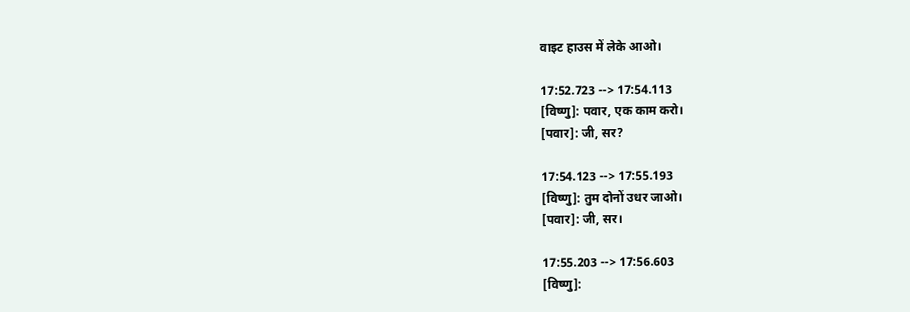वाइट हाउस में लेके आओ।

17:52.723 --> 17:54.113
[विष्णु]: पवार, एक काम करो।
[पवार]: जी, सर?

17:54.123 --> 17:55.193
[विष्णु]: तुम दोनों उधर जाओ।
[पवार]: जी, सर।

17:55.203 --> 17:56.603
[विष्णु]: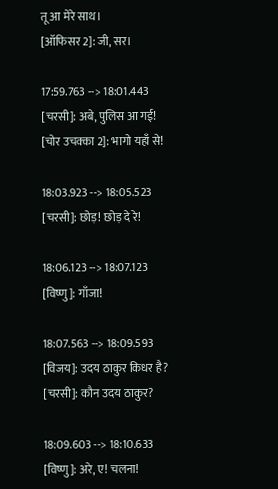तू आ मेरे साथ।
[ऑफिसर 2]: जी, सर।

17:59.763 --> 18:01.443
[चरसी]: अबे, पुलिस आ गई!
[चोर उचक्का 2]: भागो यहाँ से!

18:03.923 --> 18:05.523
[चरसी]: छोड़! छोड़ दे रे!

18:06.123 --> 18:07.123
[विष्णु]: गाँजा!

18:07.563 --> 18:09.593
[विजय]: उदय ठाकुर किधर है?
[चरसी]: कौन उदय ठाकुर?

18:09.603 --> 18:10.633
[विष्णु]: अरे, ए! चलना!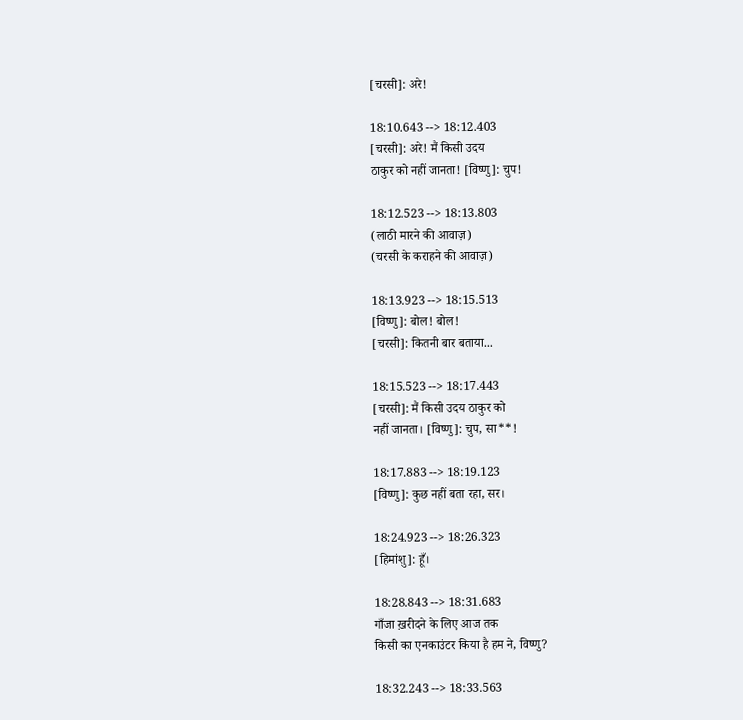[चरसी]: अरे!

18:10.643 --> 18:12.403
[चरसी]: अरे! मैं किसी उदय
ठाकुर को नहीं जानता! [विष्णु]: चुप!

18:12.523 --> 18:13.803
(लाठी मारने की आवाज़)
(चरसी के कराहने की आवाज़)

18:13.923 --> 18:15.513
[विष्णु]: बोल! बोल!
[चरसी]: कितनी बार बताया...

18:15.523 --> 18:17.443
[चरसी]: मैं किसी उदय ठाकुर को
नहीं जानता। [विष्णु]: चुप, सा**!

18:17.883 --> 18:19.123
[विष्णु]: कुछ नहीं बता रहा, सर।

18:24.923 --> 18:26.323
[हिमांशु]: हूँ।

18:28.843 --> 18:31.683
गाँजा ख़रीदने के लिए आज तक
किसी का एनकाउंटर किया है हम ने, विष्णु?

18:32.243 --> 18:33.563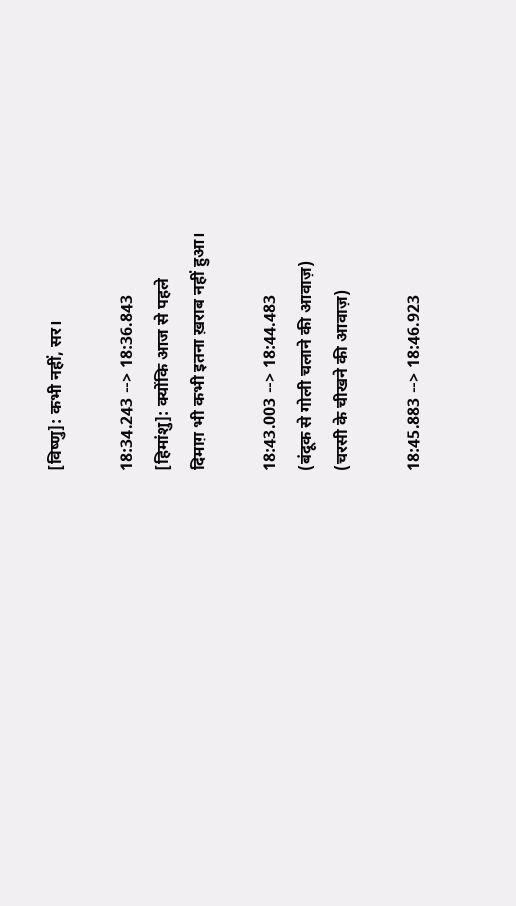[विष्णु]: कभी नहीं, सर।

18:34.243 --> 18:36.843
[हिमांशु]: क्योंकि आज से पहले
दिमाग़ भी कभी इतना ख़राब नहीं हुआ।

18:43.003 --> 18:44.483
(बंदूक से गोली चलाने की आवाज़)
(चरसी के चीखने की आवाज़)

18:45.883 --> 18:46.923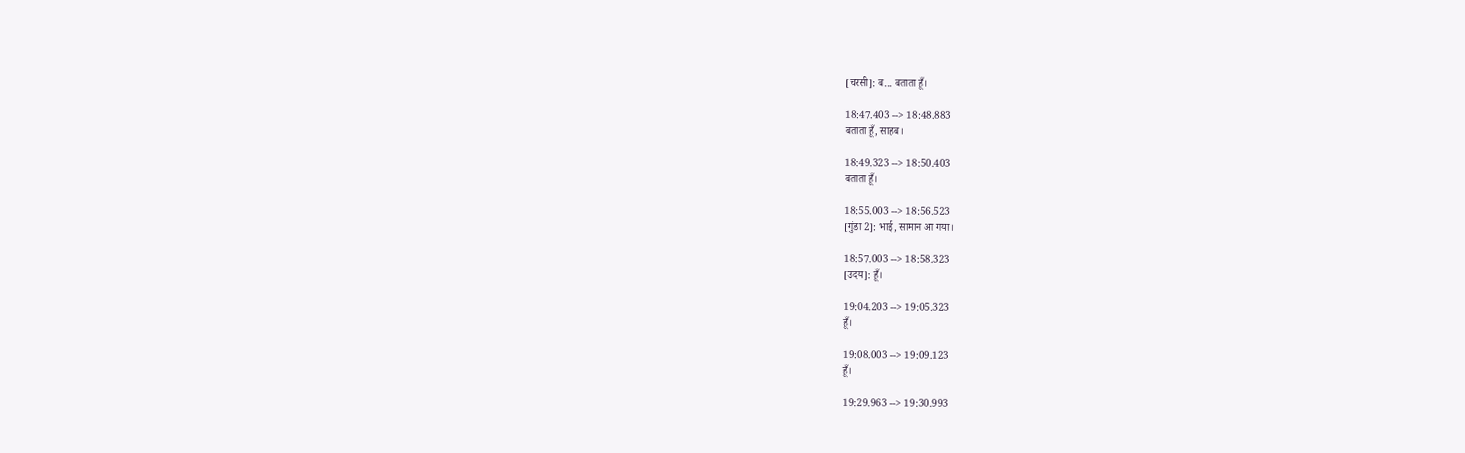[चरसी]: ब... बताता हूँ।

18:47.403 --> 18:48.883
बताता हूँ, साहब।

18:49.323 --> 18:50.403
बताता हूँ।

18:55.003 --> 18:56.523
[गुंडा 2]: भाई, सामान आ गया।

18:57.003 --> 18:58.323
[उदय]: हूँ।

19:04.203 --> 19:05.323
हूँ।

19:08.003 --> 19:09.123
हूँ।

19:29.963 --> 19:30.993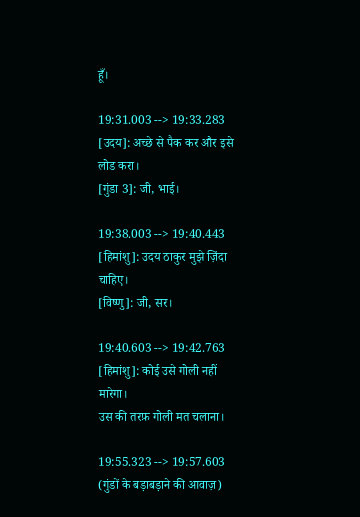हूँ।

19:31.003 --> 19:33.283
[उदय]: अच्छे से पैक कर और इसे लोड करा।
[गुंडा 3]: जी, भाई।

19:38.003 --> 19:40.443
[हिमांशु]: उदय ठाकुर मुझे ज़िंदा चाहिए।
[विष्णु]: जी, सर।

19:40.603 --> 19:42.763
[हिमांशु]: कोई उसे गोली नहीं मारेगा।
उस की तरफ़ गोली मत चलाना।

19:55.323 --> 19:57.603
(गुंडों के बड़ाबड़ाने की आवाज़)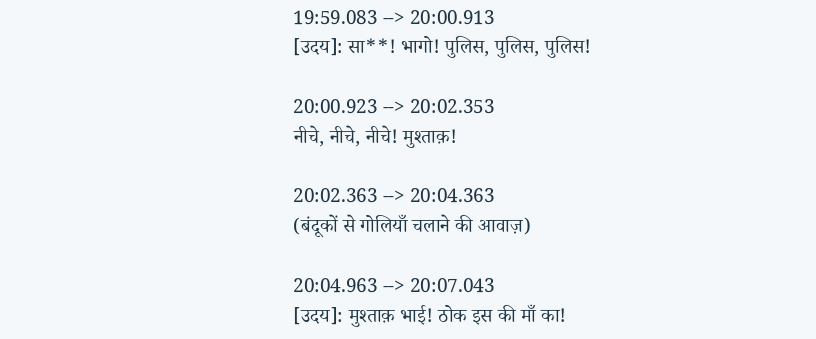19:59.083 --> 20:00.913
[उदय]: सा**! भागो! पुलिस, पुलिस, पुलिस!

20:00.923 --> 20:02.353
नीचे, नीचे, नीचे! मुश्ताक़!

20:02.363 --> 20:04.363
(बंदूकों से गोलियाँ चलाने की आवाज़)

20:04.963 --> 20:07.043
[उदय]: मुश्ताक़ भाई! ठोक इस की माँ का!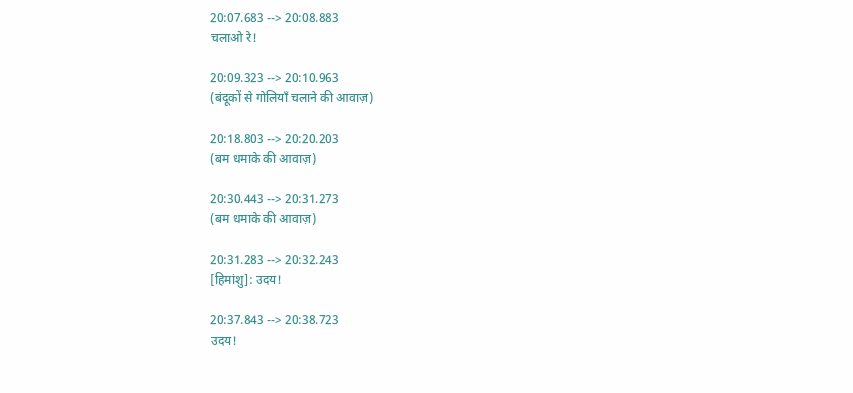20:07.683 --> 20:08.883
चलाओ रे!

20:09.323 --> 20:10.963
(बंदूकों से गोलियाँ चलाने की आवाज़)

20:18.803 --> 20:20.203
(बम धमाके की आवाज़)

20:30.443 --> 20:31.273
(बम धमाके की आवाज़)

20:31.283 --> 20:32.243
[हिमांशु]: उदय!

20:37.843 --> 20:38.723
उदय!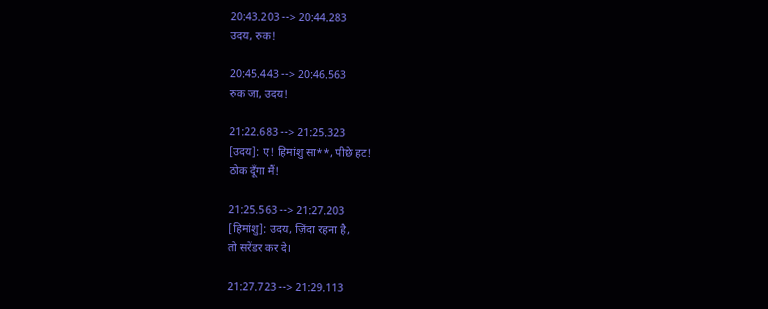20:43.203 --> 20:44.283
उदय, रुक!

20:45.443 --> 20:46.563
रुक जा, उदय!

21:22.683 --> 21:25.323
[उदय]: ए! हिमांशु सा**, पीछे हट!
ठोक दूँगा मैं!

21:25.563 --> 21:27.203
[हिमांशु]: उदय, ज़िंदा रहना है,
तो सरेंडर कर दे।

21:27.723 --> 21:29.113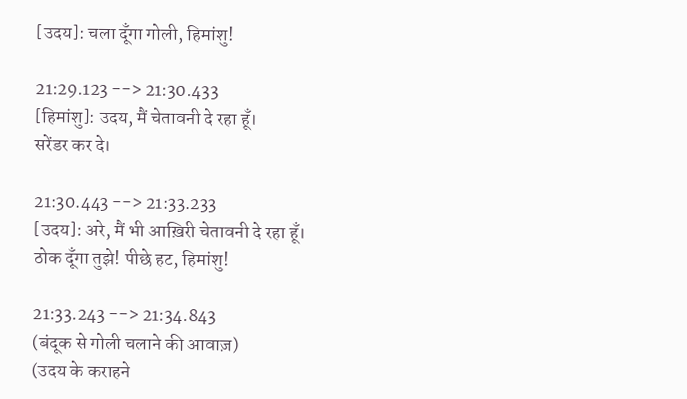[उदय]: चला दूँगा गोली, हिमांशु!

21:29.123 --> 21:30.433
[हिमांशु]: उदय, मैं चेतावनी दे रहा हूँ।
सरेंडर कर दे।

21:30.443 --> 21:33.233
[उदय]: अरे, मैं भी आख़िरी चेतावनी दे रहा हूँ।
ठोक दूँगा तुझे! पीछे हट, हिमांशु!

21:33.243 --> 21:34.843
(बंदूक से गोली चलाने की आवाज़)
(उदय के कराहने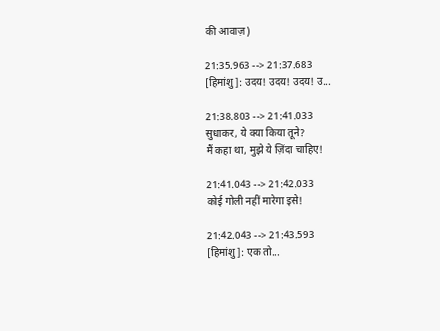की आवाज़)

21:35.963 --> 21:37.683
[हिमांशु]: उदय! उदय! उदय! उ...

21:38.803 --> 21:41.033
सुधाकर, ये क्या किया तूने?
मैं कहा था, मुझे ये ज़िंदा चाहिए!

21:41.043 --> 21:42.033
कोई गोली नहीं मारेगा इसे!

21:42.043 --> 21:43.593
[हिमांशु]: एक तो...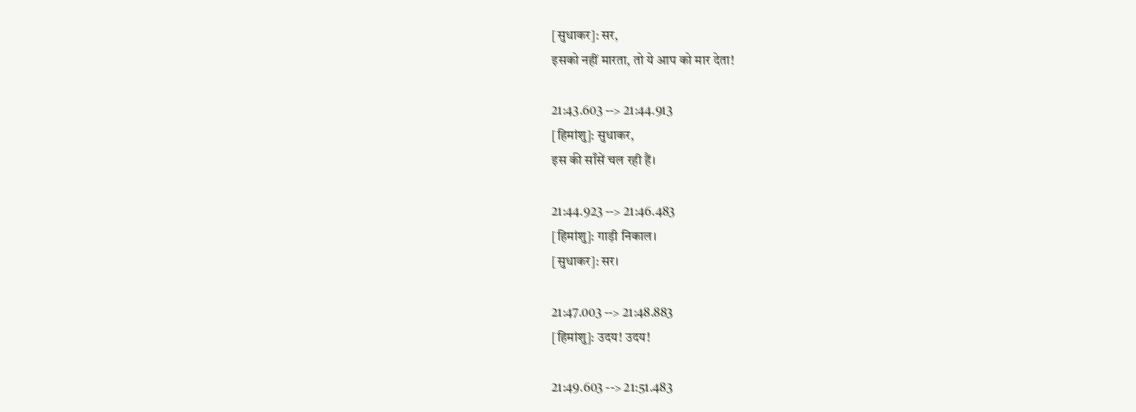[सुधाकर]: सर,
इसको नहीं मारता, तो ये आप को मार देता!

21:43.603 --> 21:44.913
[हिमांशु]: सुधाकर,
इस की साँसें चल रही हैं।

21:44.923 --> 21:46.483
[हिमांशु]: गाड़ी निकाल।
[सुधाकर]: सर।

21:47.003 --> 21:48.883
[हिमांशु]: उदय! उदय!

21:49.603 --> 21:51.483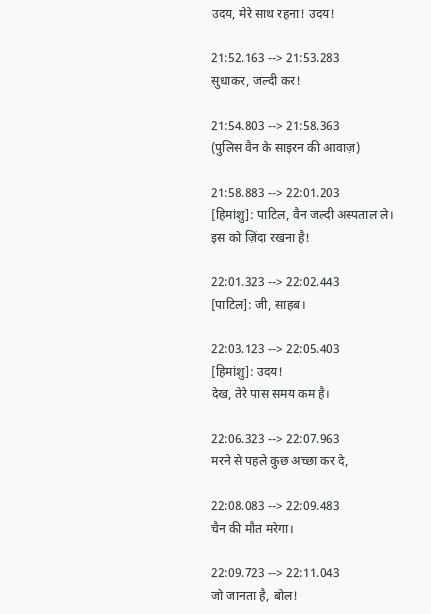उदय, मेरे साथ रहना! उदय!

21:52.163 --> 21:53.283
सुधाकर, जल्दी कर!

21:54.803 --> 21:58.363
(पुलिस वैन के साइरन की आवाज़)

21:58.883 --> 22:01.203
[हिमांशु]: पाटिल, वैन जल्दी अस्पताल ले।
इस को ज़िंदा रखना है!

22:01.323 --> 22:02.443
[पाटिल]: जी, साहब।

22:03.123 --> 22:05.403
[हिमांशु]: उदय!
देख, तेरे पास समय कम है।

22:06.323 --> 22:07.963
मरने से पहले कुछ अच्छा कर दे,

22:08.083 --> 22:09.483
चैन की मौत मरेगा।

22:09.723 --> 22:11.043
जो जानता है, बोल!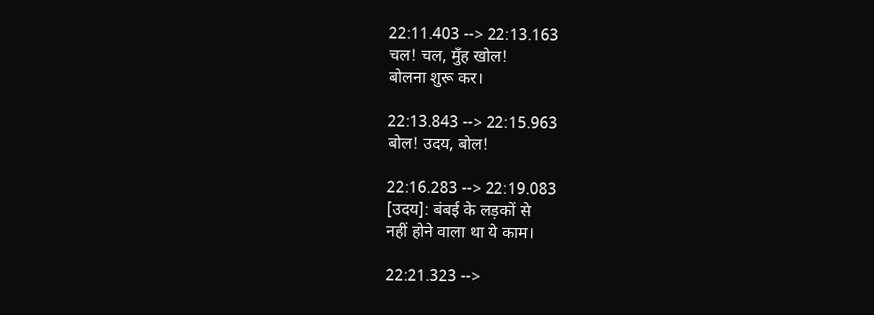22:11.403 --> 22:13.163
चल! चल, मुँह खोल!
बोलना शुरू कर।

22:13.843 --> 22:15.963
बोल! उदय, बोल!

22:16.283 --> 22:19.083
[उदय]: बंबई के लड़कों से
नहीं होने वाला था ये काम।

22:21.323 -->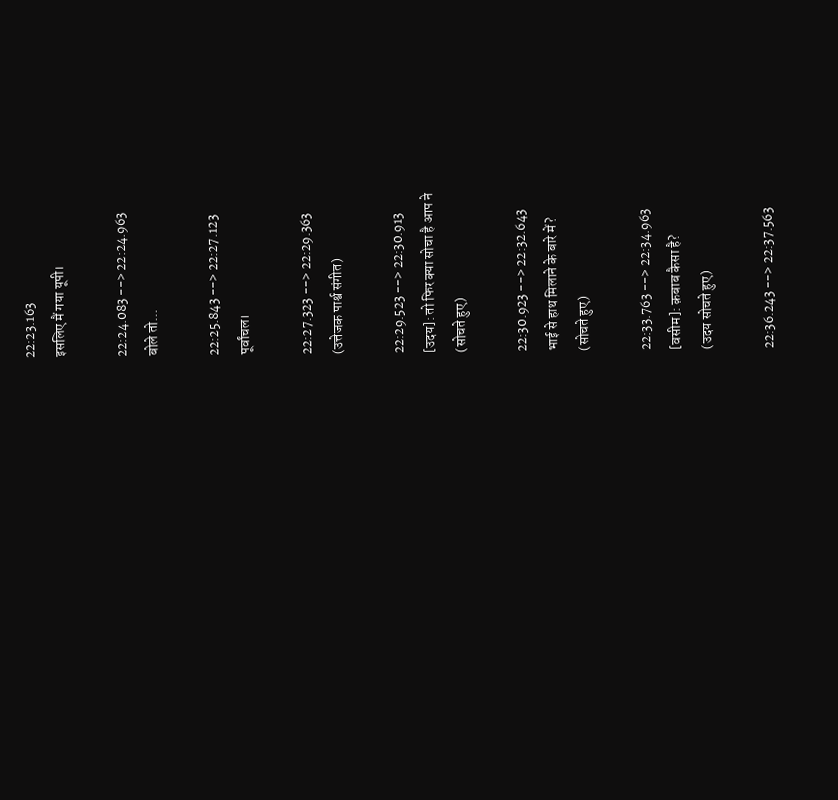22:23.163
इसलिए मैं गया यूपी।

22:24.083 --> 22:24.963
बोले तो...

22:25.843 --> 22:27.123
पूर्वांचल।

22:27.323 --> 22:29.363
(उत्तेजक पार्श्व संगीत)

22:29.523 --> 22:30.913
[उदय]: तो फिर क्या सोचा है आप ने
(सोचते हुए)

22:30.923 --> 22:32.643
भाई से हाथ मिलाने के बारे में?
(सोचते हुए)

22:33.763 --> 22:34.963
[वसीम]: क़बाब कैसा है?
(उदय सोचते हुए)

22:36.243 --> 22:37.563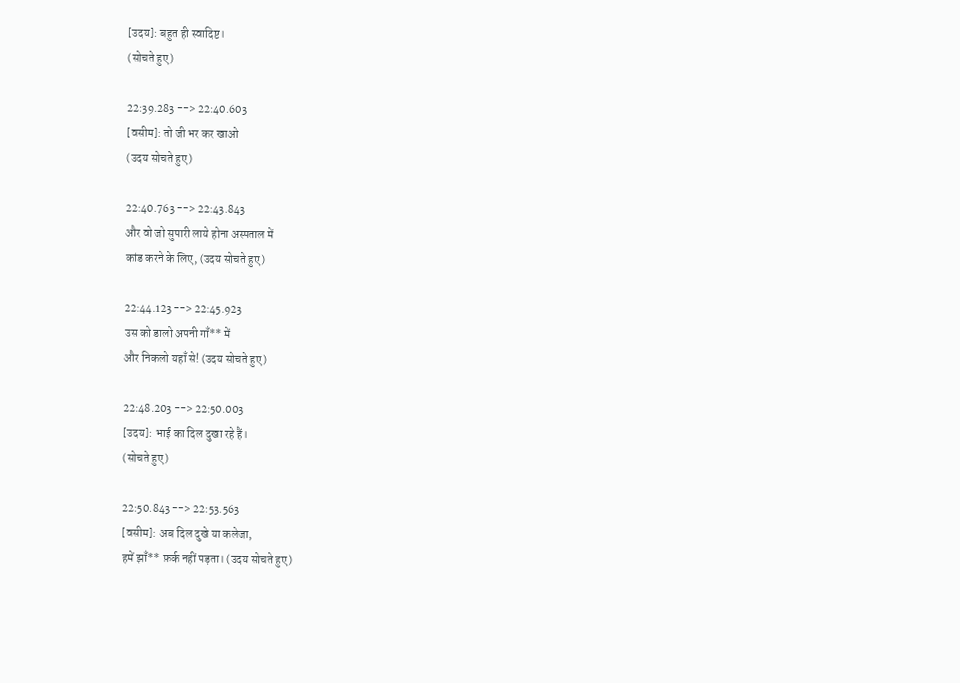[उदय]: बहुत ही स्वादिष्ट।
(सोचते हुए)

22:39.283 --> 22:40.603
[वसीम]: तो जी भर कर खाओ
(उदय सोचते हुए)

22:40.763 --> 22:43.843
और वो जो सुपारी लाये होना अस्पताल में
कांड करने के लिए, (उदय सोचते हुए)

22:44.123 --> 22:45.923
उस को डालो अपनी गाँ** में
और निकलो यहाँ से! (उदय सोचते हुए)

22:48.203 --> 22:50.003
[उदय]: भाई का दिल दुखा रहे हैं।
(सोचते हुए)

22:50.843 --> 22:53.563
[वसीम]: अब दिल दुखे या कलेजा,
हमें झाँ** फ़र्क नहीं पड़ता। (उदय सोचते हुए)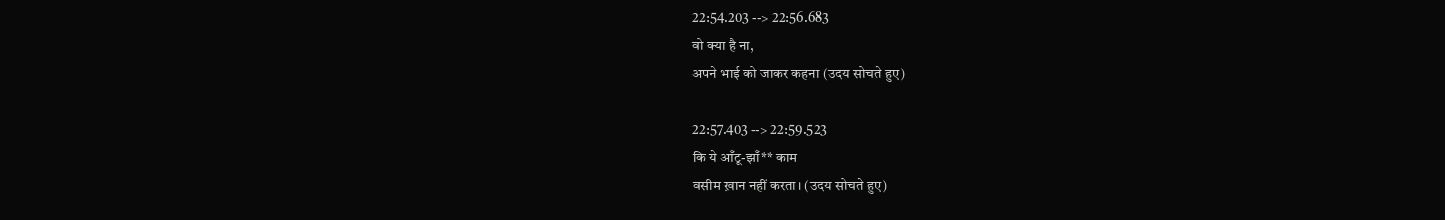22:54.203 --> 22:56.683
वो क्या है ना,
अपने भाई को जाकर कहना (उदय सोचते हुए)

22:57.403 --> 22:59.523
कि ये आँटू-झाँ** काम
वसीम ख़ान नहीं करता। (उदय सोचते हुए)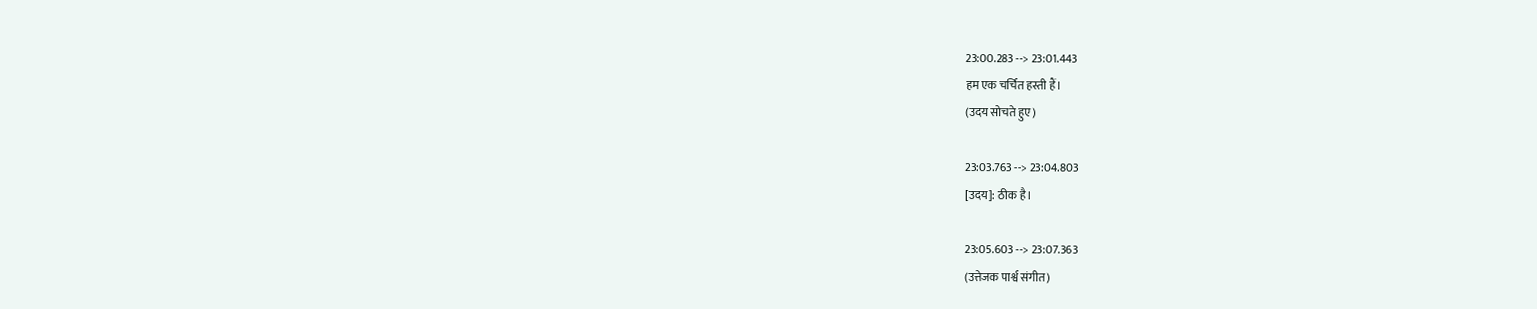23:00.283 --> 23:01.443
हम एक चर्चित हस्ती हैं।
(उदय सोचते हुए)

23:03.763 --> 23:04.803
[उदय]: ठीक है।

23:05.603 --> 23:07.363
(उत्तेजक पार्श्व संगीत)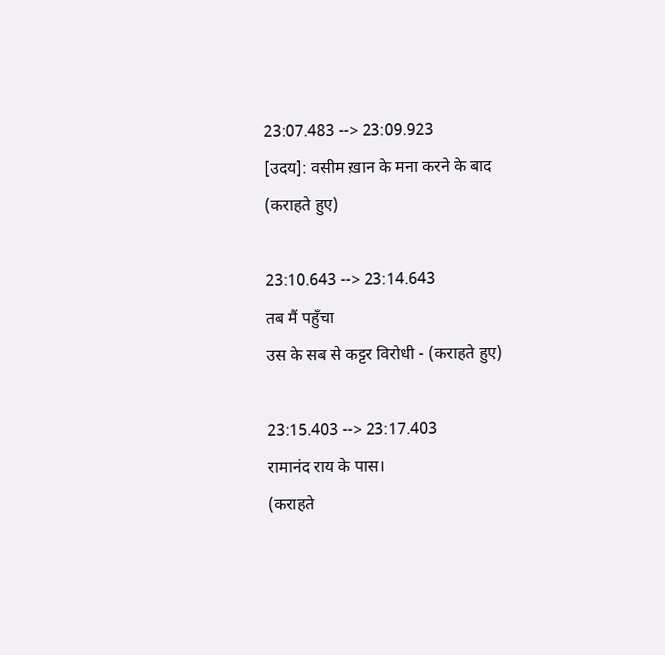23:07.483 --> 23:09.923
[उदय]: वसीम ख़ान के मना करने के बाद
(कराहते हुए)

23:10.643 --> 23:14.643
तब मैं पहुँचा
उस के सब से कट्टर विरोधी - (कराहते हुए)

23:15.403 --> 23:17.403
रामानंद राय के पास।
(कराहते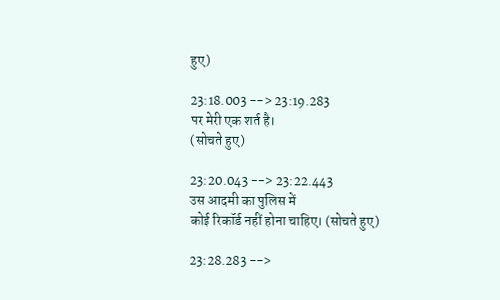हुए)

23:18.003 --> 23:19.283
पर मेरी एक शर्त है।
(सोचते हुए)

23:20.043 --> 23:22.443
उस आदमी का पुलिस में
कोई रिकॉर्ड नहीं होना चाहिए। (सोचते हुए)

23:28.283 -->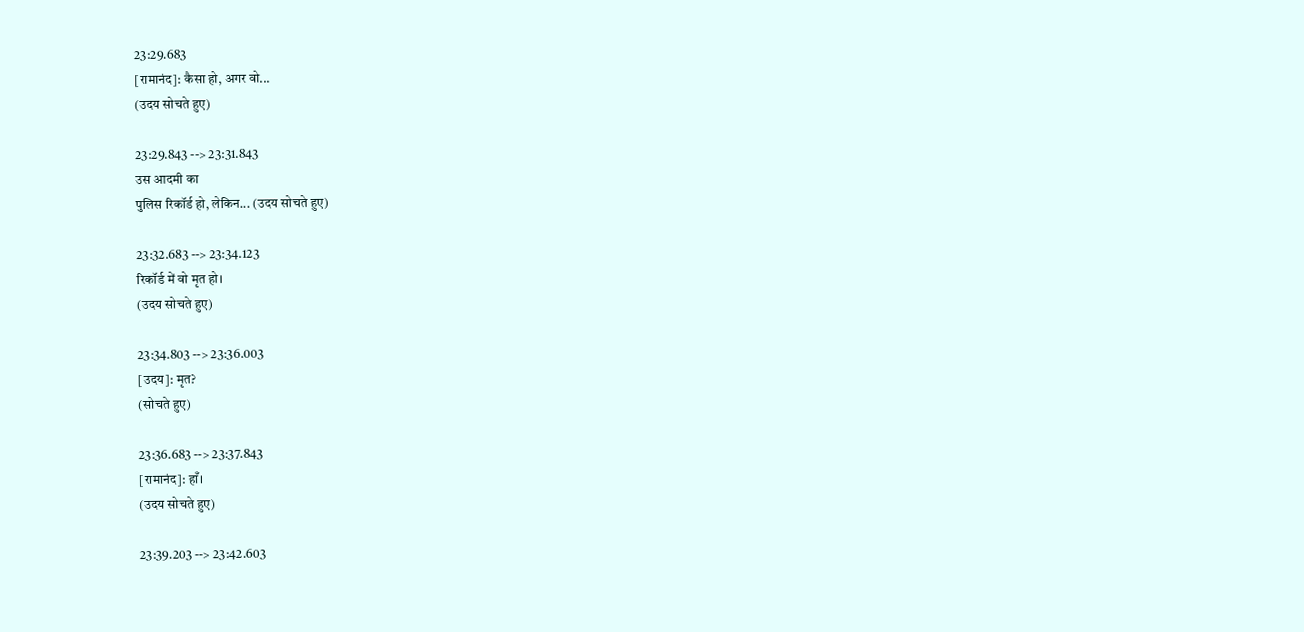23:29.683
[रामानंद]: कैसा हो, अगर वो...
(उदय सोचते हुए)

23:29.843 --> 23:31.843
उस आदमी का
पुलिस रिकॉर्ड हो, लेकिन... (उदय सोचते हुए)

23:32.683 --> 23:34.123
रिकॉर्ड में वो मृत हो।
(उदय सोचते हुए)

23:34.803 --> 23:36.003
[उदय]: मृत?
(सोचते हुए)

23:36.683 --> 23:37.843
[रामानंद]: हाँ।
(उदय सोचते हुए)

23:39.203 --> 23:42.603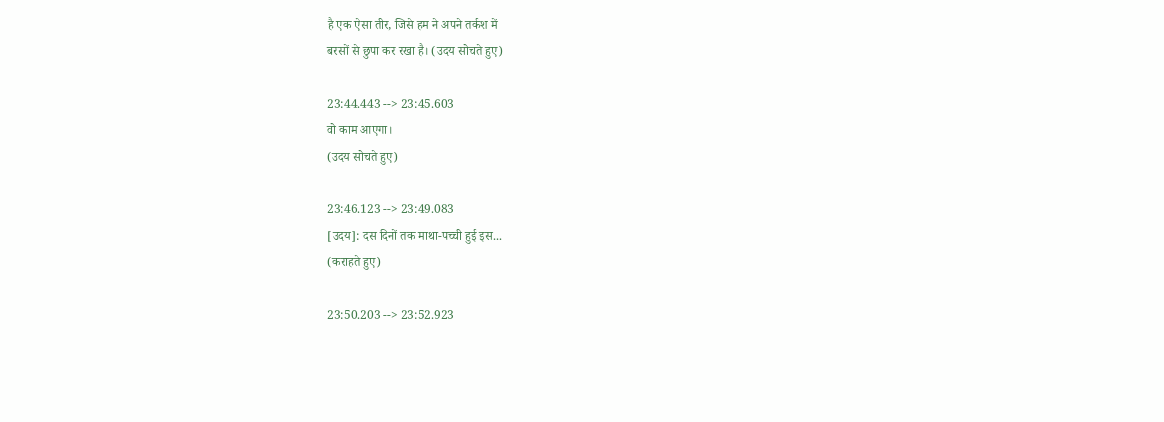है एक ऐसा तीर, जिसे हम ने अपने तर्कश में
बरसों से छुपा कर रखा है। (उदय सोचते हुए)

23:44.443 --> 23:45.603
वो काम आएगा।
(उदय सोचते हुए)

23:46.123 --> 23:49.083
[उदय]: दस दिनों तक माथा-पच्ची हुई इस...
(कराहते हुए)

23:50.203 --> 23:52.923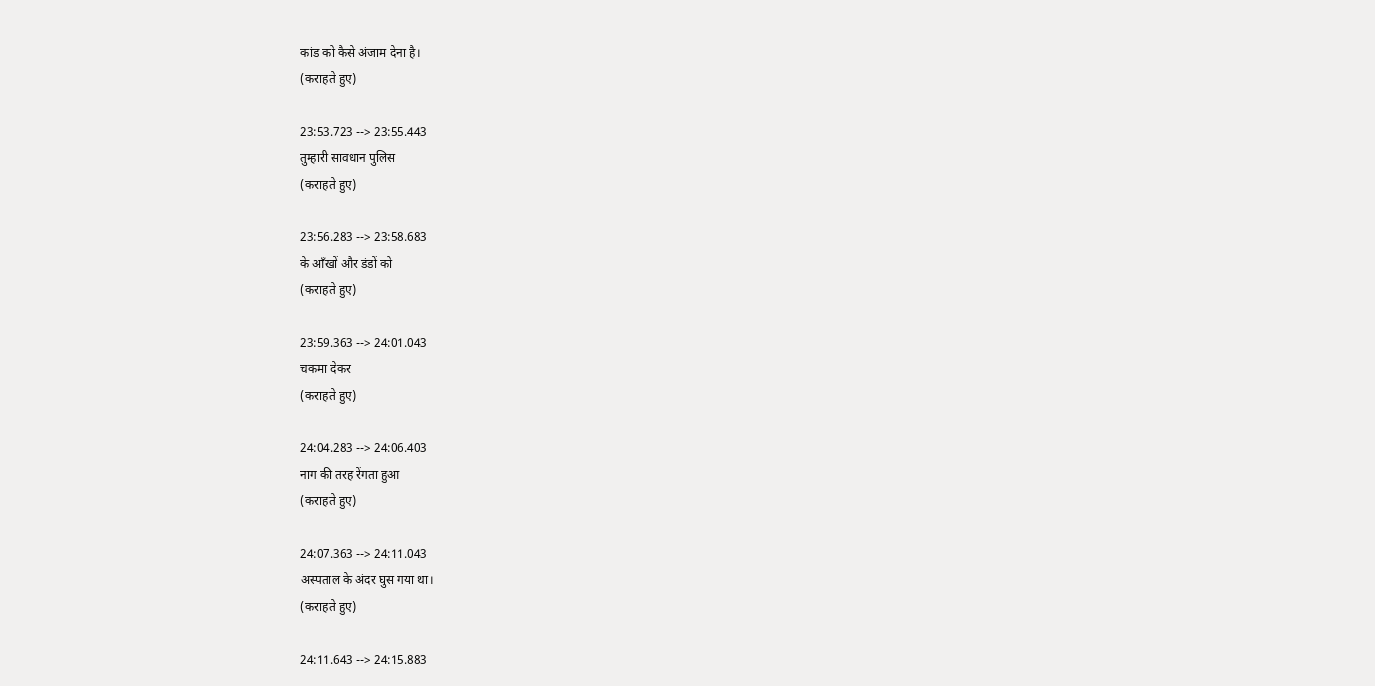कांड को कैसे अंजाम देना है।
(कराहते हुए)

23:53.723 --> 23:55.443
तुम्हारी सावधान पुलिस
(कराहते हुए)

23:56.283 --> 23:58.683
के आँखों और डंडों को
(कराहते हुए)

23:59.363 --> 24:01.043
चकमा देकर
(कराहते हुए)

24:04.283 --> 24:06.403
नाग की तरह रेंगता हुआ
(कराहते हुए)

24:07.363 --> 24:11.043
अस्पताल के अंदर घुस गया था।
(कराहते हुए)

24:11.643 --> 24:15.883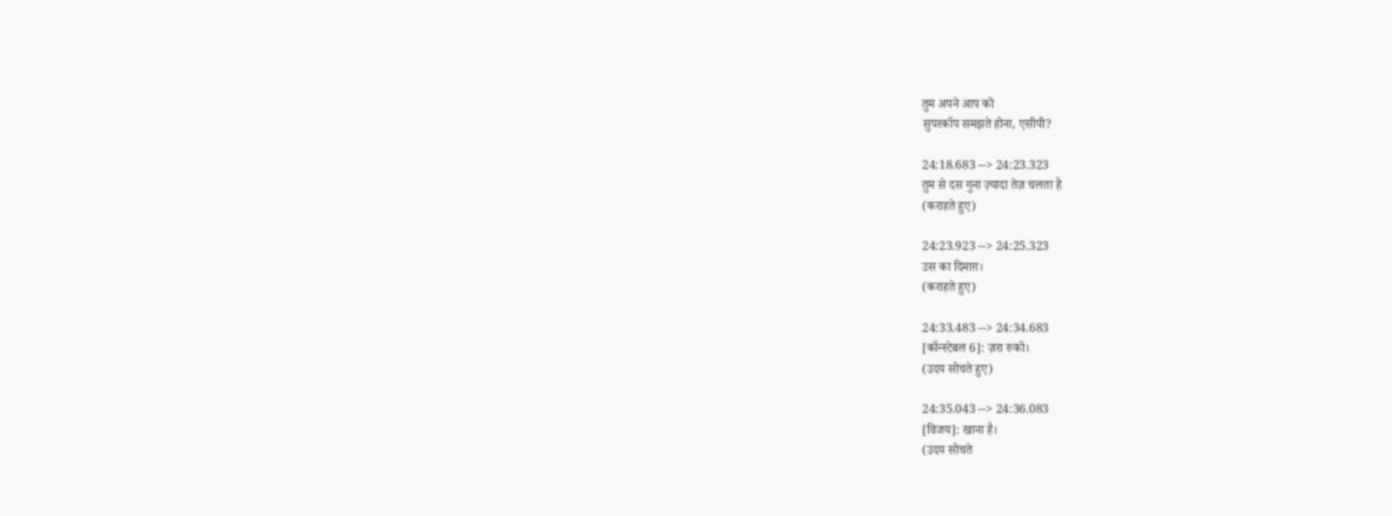तुम अपने आप को
सुपरकॉप समझते होना, एसीपी?

24:18.683 --> 24:23.323
तुम से दस गुना ज़्यादा तेज़ चलता है
(कराहते हुए)

24:23.923 --> 24:25.323
उस का दिमाग़।
(कराहते हुए)

24:33.483 --> 24:34.683
[कॉन्स्टेबल 6]: ज़रा रुको।
(उदय सोचते हुए)

24:35.043 --> 24:36.083
[विजय]: खाना है।
(उदय सोचते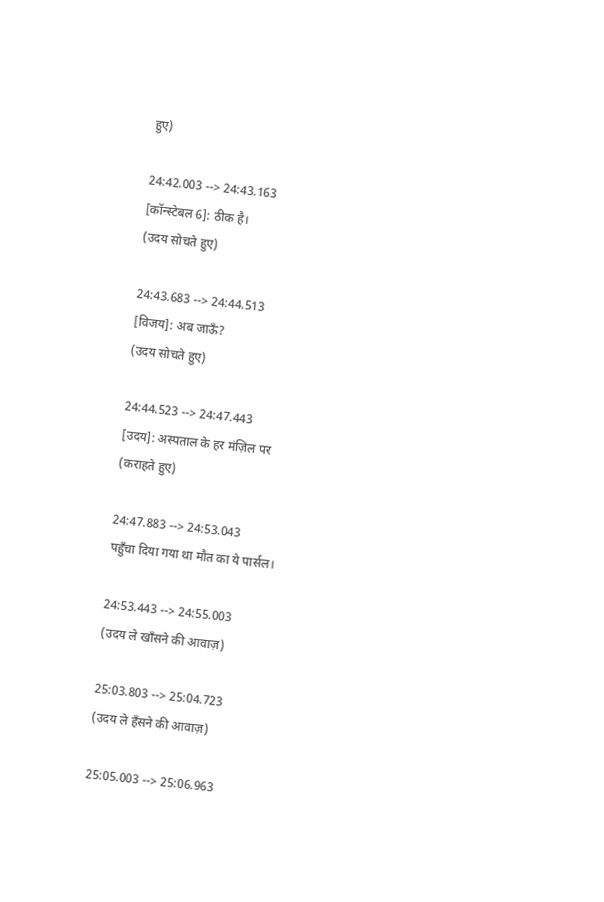हुए)

24:42.003 --> 24:43.163
[कॉन्स्टेबल 6]: ठीक है।
(उदय सोचते हुए)

24:43.683 --> 24:44.513
[विजय]: अब जाऊँ?
(उदय सोचते हुए)

24:44.523 --> 24:47.443
[उदय]: अस्पताल के हर मंज़िल पर
(कराहते हुए)

24:47.883 --> 24:53.043
पहुँचा दिया गया था मौत का ये पार्सल।

24:53.443 --> 24:55.003
(उदय ले खाँसने की आवाज़)

25:03.803 --> 25:04.723
(उदय ले हँसने की आवाज़)

25:05.003 --> 25:06.963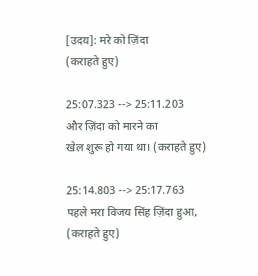[उदय]: मरे को ज़िंदा
(कराहते हुए)

25:07.323 --> 25:11.203
और ज़िंदा को मारने का
खेल शुरू हो गया था। (कराहते हुए)

25:14.803 --> 25:17.763
पहले मरा विजय सिंह ज़िंदा हुआ,
(कराहते हुए)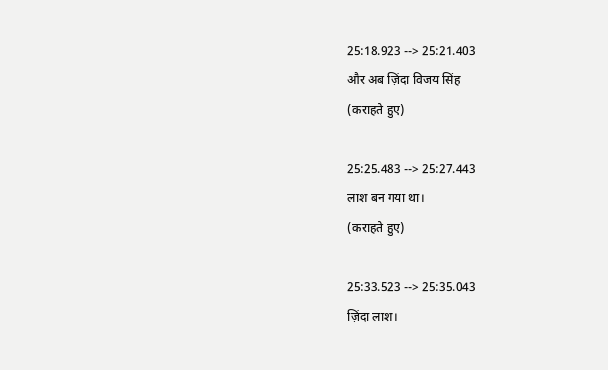25:18.923 --> 25:21.403
और अब ज़िंदा विजय सिंह
(कराहते हुए)

25:25.483 --> 25:27.443
लाश बन गया था।
(कराहते हुए)

25:33.523 --> 25:35.043
ज़िंदा लाश।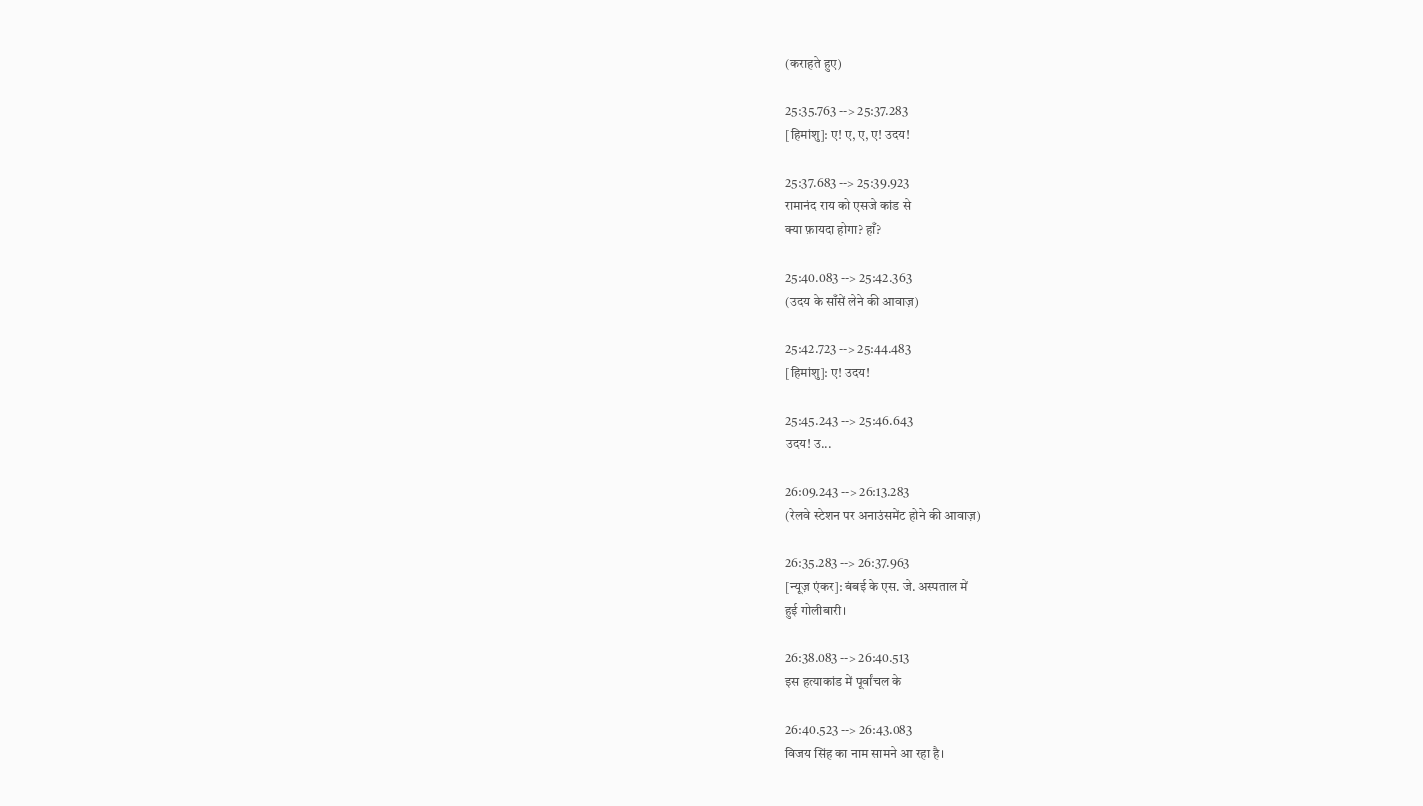(कराहते हुए)

25:35.763 --> 25:37.283
[हिमांशु]: ए! ए, ए, ए! उदय!

25:37.683 --> 25:39.923
रामानंद राय को एसजे कांड से
क्या फ़ायदा होगा? हाँ?

25:40.083 --> 25:42.363
(उदय के साँसें लेने की आवाज़)

25:42.723 --> 25:44.483
[हिमांशु]: ए! उदय!

25:45.243 --> 25:46.643
उदय! उ...

26:09.243 --> 26:13.283
(रेलवे स्टेशन पर अनाउंसमेंट होने की आवाज़)

26:35.283 --> 26:37.963
[न्यूज़ एंकर]: बंबई के एस. जे. अस्पताल में
हुई गोलीबारी।

26:38.083 --> 26:40.513
इस हत्याकांड में पूर्वांचल के

26:40.523 --> 26:43.083
विजय सिंह का नाम सामने आ रहा है।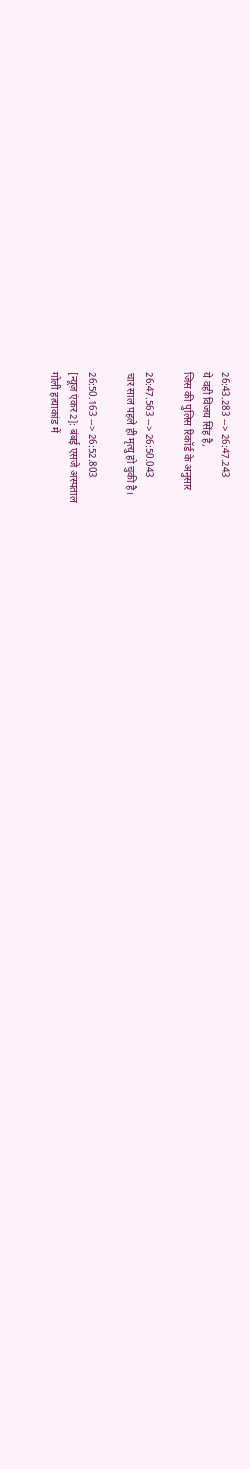26:43.283 --> 26:47.243
ये वही विजय सिंह है,
जिस की पुलिस रिकॉर्ड के अनुसार

26:47.563 --> 26:50.043
चार साल पहले ही मृत्यु हो चुकी है।

26:50.163 --> 26:52.803
[न्यूज़ एंकर 2]: बंबई एसजे अस्पताल
गोली हत्याकांड में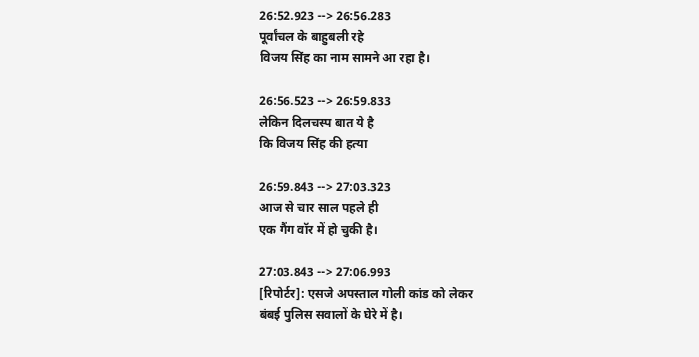26:52.923 --> 26:56.283
पूर्वांचल के बाहुबली रहे
विजय सिंह का नाम सामने आ रहा है।

26:56.523 --> 26:59.833
लेकिन दिलचस्प बात ये है
कि विजय सिंह की हत्या

26:59.843 --> 27:03.323
आज से चार साल पहले ही
एक गैंग वॉर में हो चुकी है।

27:03.843 --> 27:06.993
[रिपोर्टर]: एसजे अपस्ताल गोली कांड को लेकर
बंबई पुलिस सवालों के घेरे में है।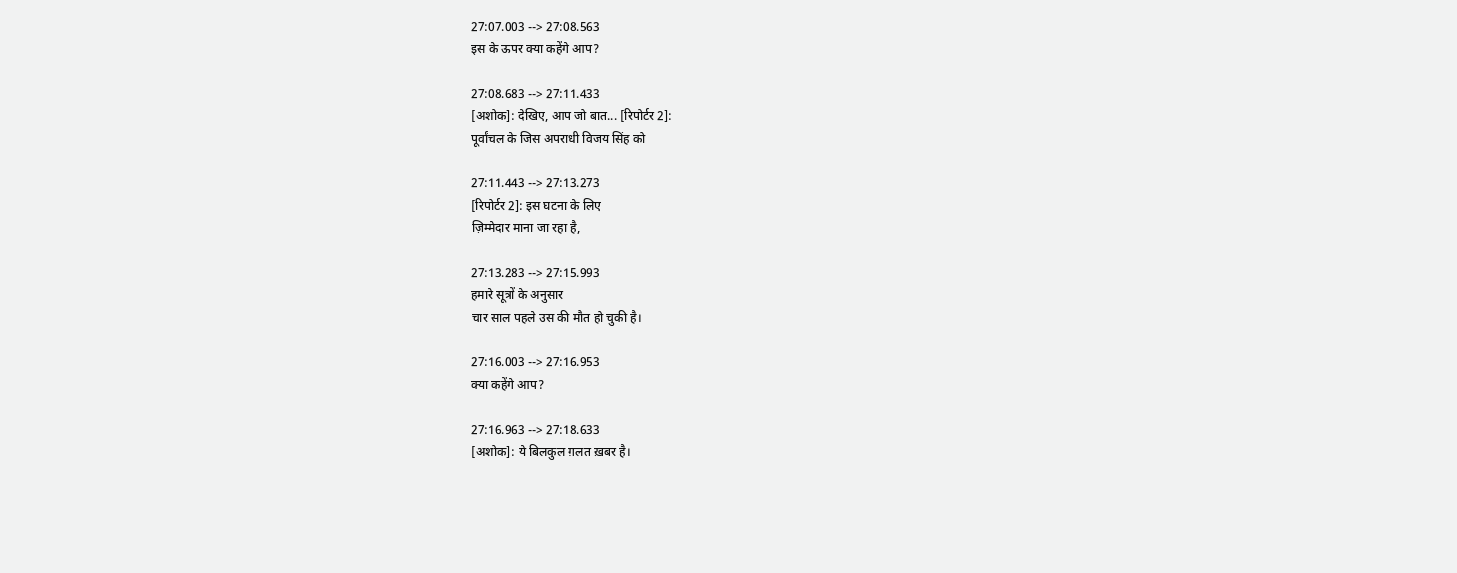27:07.003 --> 27:08.563
इस के ऊपर क्या कहेंगे आप?

27:08.683 --> 27:11.433
[अशोक]: देखिए, आप जो बात... [रिपोर्टर 2]:
पूर्वांचल के जिस अपराधी विजय सिंह को

27:11.443 --> 27:13.273
[रिपोर्टर 2]: इस घटना के लिए
ज़िम्मेदार माना जा रहा है,

27:13.283 --> 27:15.993
हमारे सूत्रों के अनुसार
चार साल पहले उस की मौत हो चुकी है।

27:16.003 --> 27:16.953
क्या कहेंगे आप?

27:16.963 --> 27:18.633
[अशोक]: ये बिलकुल ग़लत ख़बर है।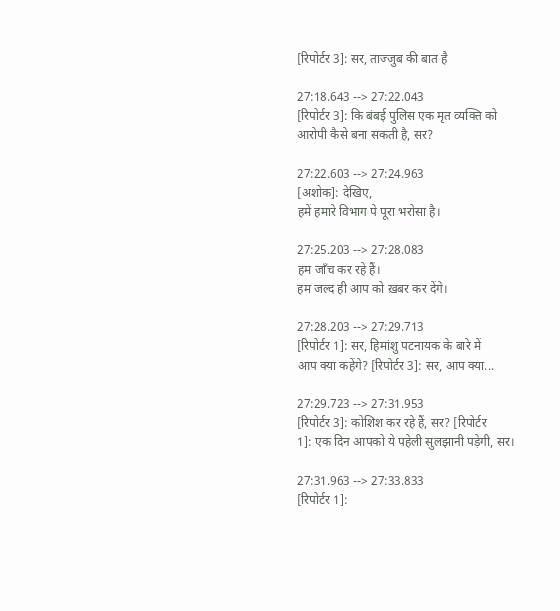[रिपोर्टर 3]: सर, ताज्जुब की बात है

27:18.643 --> 27:22.043
[रिपोर्टर 3]: कि बंबई पुलिस एक मृत व्यक्ति को
आरोपी कैसे बना सकती है, सर?

27:22.603 --> 27:24.963
[अशोक]: देखिए,
हमें हमारे विभाग पे पूरा भरोसा है।

27:25.203 --> 27:28.083
हम जाँच कर रहे हैं।
हम जल्द ही आप को ख़बर कर देंगे।

27:28.203 --> 27:29.713
[रिपोर्टर 1]: सर, हिमांशु पटनायक के बारे में
आप क्या कहेंगे? [रिपोर्टर 3]: सर, आप क्या...

27:29.723 --> 27:31.953
[रिपोर्टर 3]: कोशिश कर रहे हैं, सर? [रिपोर्टर
1]: एक दिन आपको ये पहेली सुलझानी पड़ेगी, सर।

27:31.963 --> 27:33.833
[रिपोर्टर 1]: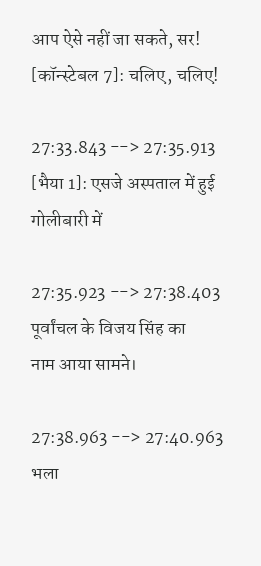आप ऐसे नहीं जा सकते, सर!
[कॉन्स्टेबल 7]: चलिए, चलिए!

27:33.843 --> 27:35.913
[भैया 1]: एसजे अस्पताल में हुई गोलीबारी में

27:35.923 --> 27:38.403
पूर्वांचल के विजय सिंह का
नाम आया सामने।

27:38.963 --> 27:40.963
भला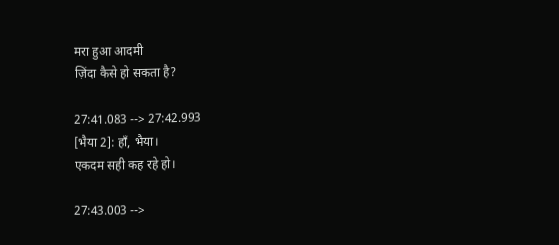मरा हुआ आदमी
ज़िंदा कैसे हो सकता है?

27:41.083 --> 27:42.993
[भैया 2]: हाँ, भैया।
एकदम सही कह रहे हो।

27:43.003 -->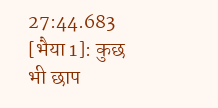27:44.683
[भैया 1]: कुछ भी छाप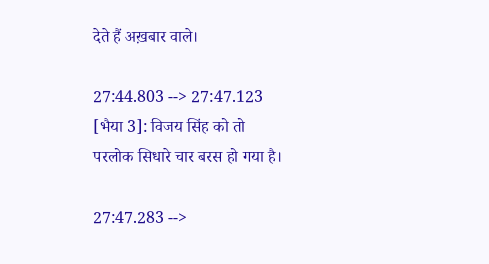देते हैं अख़बार वाले।

27:44.803 --> 27:47.123
[भैया 3]: विजय सिंह को तो
परलोक सिधारे चार बरस हो गया है।

27:47.283 -->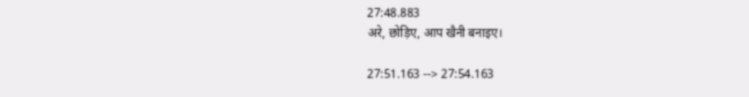27:48.883
अरे, छोड़िए, आप खैनी बनाइए।

27:51.163 --> 27:54.163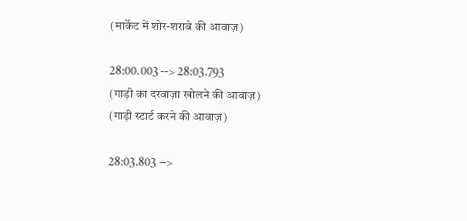(मार्केट में शोर-शराबे की आवाज़)

28:00.003 --> 28:03.793
(गाड़ी का दरवाज़ा खोलने की आवाज़)
(गाड़ी स्टार्ट करने की आवाज़)

28:03.803 -->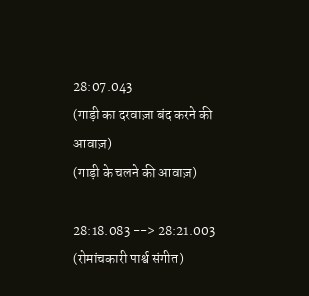28:07.043
(गाड़ी का दरवाज़ा बंद करने की आवाज़)
(गाड़ी के चलने की आवाज़)

28:18.083 --> 28:21.003
(रोमांचकारी पार्श्व संगीत)